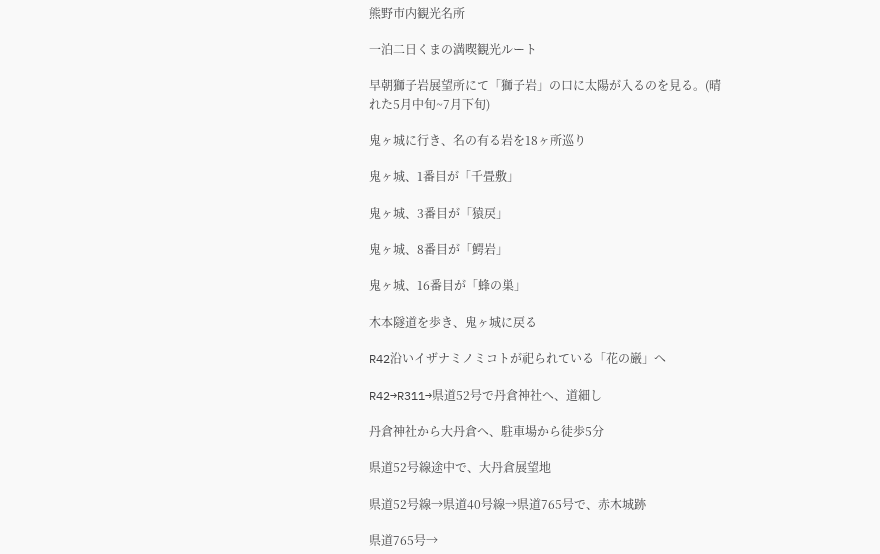熊野市内観光名所

一泊二日くまの満喫観光ルート

早朝獅子岩展望所にて「獅子岩」の口に太陽が入るのを見る。(晴れた5月中旬~7月下旬)

鬼ヶ城に行き、名の有る岩を18ヶ所巡り

鬼ヶ城、1番目が「千畳敷」

鬼ヶ城、3番目が「猿戻」

鬼ヶ城、8番目が「鰐岩」

鬼ヶ城、16番目が「蜂の巣」

木本隧道を歩き、鬼ヶ城に戻る

R42沿いイザナミノミコトが祀られている「花の巌」へ

R42→R311→県道52号で丹倉神社へ、道細し

丹倉神社から大丹倉へ、駐車場から徒歩5分

県道52号線途中で、大丹倉展望地

県道52号線→県道40号線→県道765号で、赤木城跡

県道765号→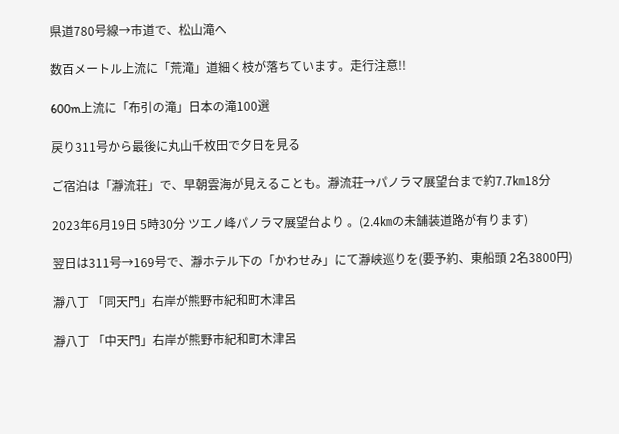県道780号線→市道で、松山滝へ

数百メートル上流に「荒滝」道細く枝が落ちています。走行注意!!

600m上流に「布引の滝」日本の滝100選

戻り311号から最後に丸山千枚田で夕日を見る

ご宿泊は「瀞流荘」で、早朝雲海が見えることも。瀞流荘→パノラマ展望台まで約7.7㎞18分

2023年6月19日 5時30分 ツエノ峰パノラマ展望台より 。(2.4㎞の未舗装道路が有ります)

翌日は311号→169号で、瀞ホテル下の「かわせみ」にて瀞峡巡りを(要予約、東船頭 2名3800円)

瀞八丁 「同天門」右岸が熊野市紀和町木津呂

瀞八丁 「中天門」右岸が熊野市紀和町木津呂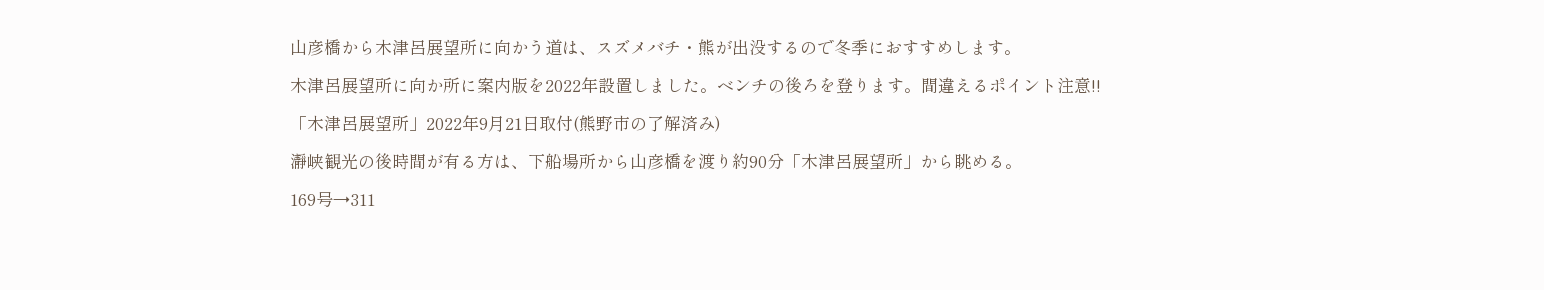山彦橋から木津呂展望所に向かう道は、スズメバチ・熊が出没するので冬季におすすめします。

木津呂展望所に向か所に案内版を2022年設置しました。ベンチの後ろを登ります。間違えるポイント注意!!

「木津呂展望所」2022年9月21日取付(熊野市の了解済み)

瀞峡観光の後時間が有る方は、下船場所から山彦橋を渡り約90分「木津呂展望所」から眺める。

169号→311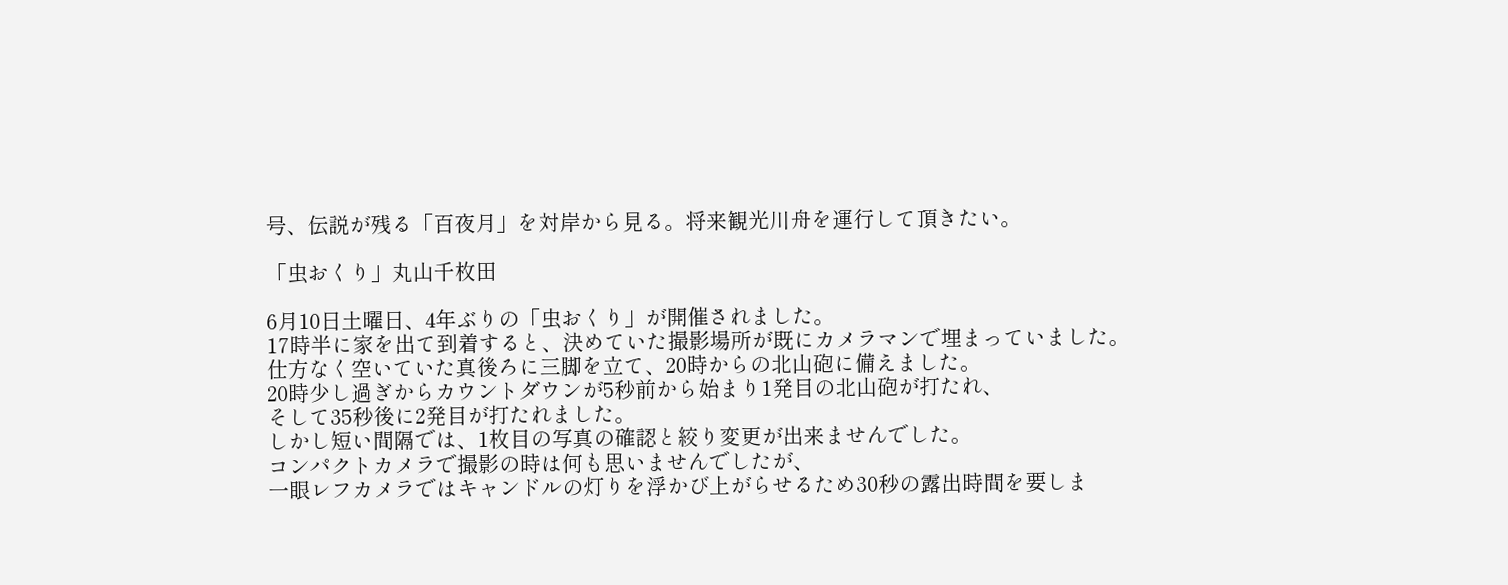号、伝説が残る「百夜月」を対岸から見る。将来観光川舟を運行して頂きたい。

「虫おくり」丸山千枚田

6月10日土曜日、4年ぶりの「虫おくり」が開催されました。
17時半に家を出て到着すると、決めていた撮影場所が既にカメラマンで埋まっていました。
仕方なく空いていた真後ろに三脚を立て、20時からの北山砲に備えました。
20時少し過ぎからカウントダウンが5秒前から始まり1発目の北山砲が打たれ、
そして35秒後に2発目が打たれました。
しかし短い間隔では、1枚目の写真の確認と絞り変更が出来ませんでした。
コンパクトカメラで撮影の時は何も思いませんでしたが、
一眼レフカメラではキャンドルの灯りを浮かび上がらせるため30秒の露出時間を要しま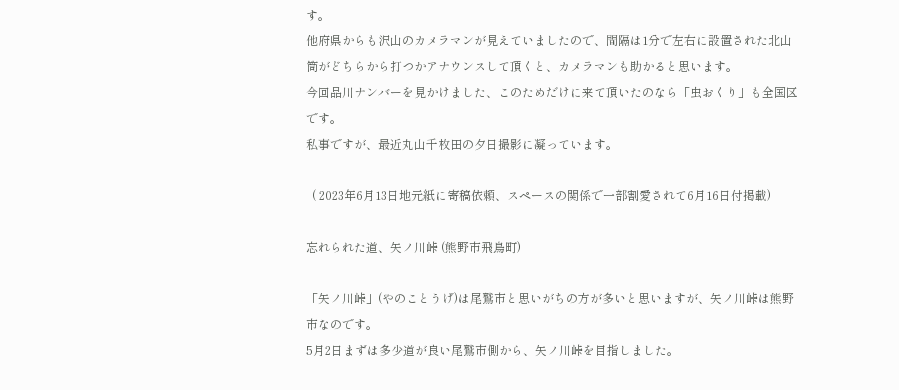す。
他府県からも沢山のカメラマンが見えていましたので、間隔は1分で左右に設置された北山筒がどちらから打つかアナウンスして頂くと、カメラマンも助かると思います。
今回品川ナンバーを見かけました、このためだけに来て頂いたのなら「虫おくり」も全国区です。
私事ですが、最近丸山千枚田の夕日撮影に凝っています。

  ( 2023年6月13日地元紙に寄稿依頼、スペースの関係で一部割愛されて6月16日付掲載)

忘れられた道、矢ノ川峠 (熊野市飛鳥町)

「矢ノ川峠」(やのことうげ)は尾鷲市と思いがちの方が多いと思いますが、矢ノ川峠は熊野市なのです。
5月2日まずは多少道が良い尾鷲市側から、矢ノ川峠を目指しました。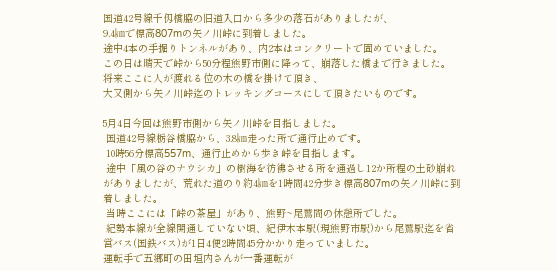国道42号線千仭橋脇の旧道入口から多少の落石がありましたが、
9.4㎞で標高807mの矢ノ川峠に到着しました。
途中4本の手掘りトンネルがあり、内2本はコンクリートで固めていました。
この日は晴天で峠から50分程熊野市側に降って、崩落した橋まで行きました。
将来ここに人が渡れる位の木の橋を掛けて頂き、
大又側から矢ノ川峠迄のトレッキングコースにして頂きたいものです。

5月4日今回は熊野市側から矢ノ川峠を目指しました。
 国道42号線栃谷橋脇から、3.8㎞走った所で通行止めです。
 10時56分標高557m、通行止めから歩き峠を目指します。
 途中「風の谷のナウシカ」の樹海を彷彿させる所を通過し12か所程の土砂崩れがありましたが、荒れた道のり約4㎞を1時間42分歩き標高807mの矢ノ川峠に到着しました。
 当時ここには「峠の茶屋」があり、熊野~尾鷲間の休憩所でした。
 紀勢本線が全線開通していない頃、紀伊木本駅(現熊野市駅)から尾鷲駅迄を省営バス(国鉄バス)が1日4便2時間45分かかり走っていました。
運転手で五郷町の田垣内さんが一番運転が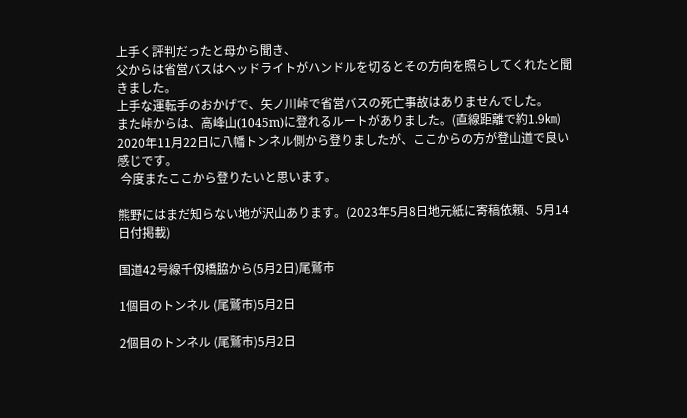上手く評判だったと母から聞き、
父からは省営バスはヘッドライトがハンドルを切るとその方向を照らしてくれたと聞きました。
上手な運転手のおかげで、矢ノ川峠で省営バスの死亡事故はありませんでした。
また峠からは、高峰山(1045m)に登れるルートがありました。(直線距離で約1.9㎞)
2020年11月22日に八幡トンネル側から登りましたが、ここからの方が登山道で良い感じです。
 今度またここから登りたいと思います。

熊野にはまだ知らない地が沢山あります。(2023年5月8日地元紙に寄稿依頼、5月14日付掲載)

国道42号線千仭橋脇から(5月2日)尾鷲市

1個目のトンネル (尾鷲市)5月2日

2個目のトンネル (尾鷲市)5月2日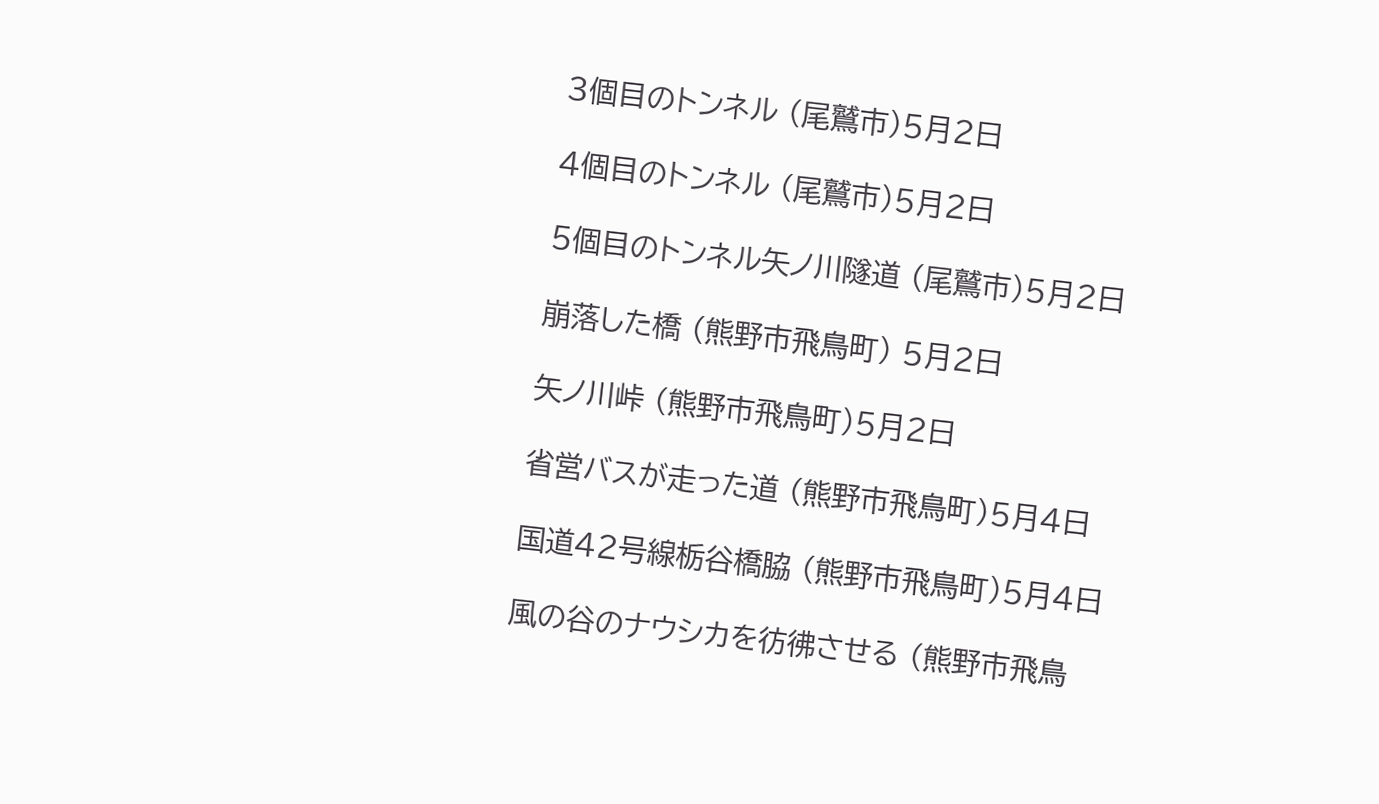3個目のトンネル (尾鷲市)5月2日

4個目のトンネル (尾鷲市)5月2日

5個目のトンネル矢ノ川隧道 (尾鷲市)5月2日

崩落した橋 (熊野市飛鳥町) 5月2日

矢ノ川峠 (熊野市飛鳥町)5月2日

省営バスが走った道 (熊野市飛鳥町)5月4日

国道42号線栃谷橋脇 (熊野市飛鳥町)5月4日

風の谷のナウシカを彷彿させる (熊野市飛鳥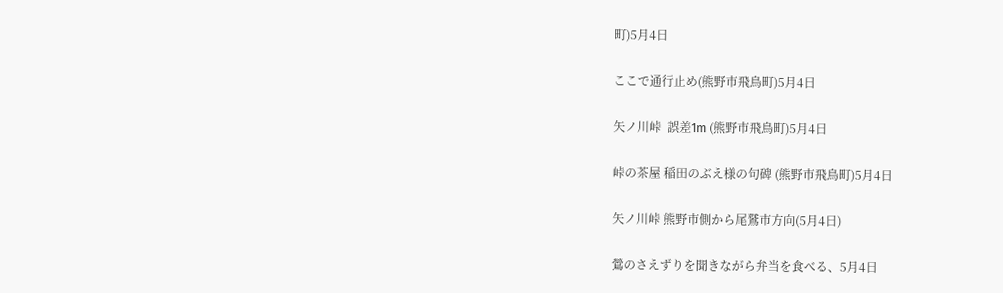町)5月4日

ここで通行止め(熊野市飛鳥町)5月4日

矢ノ川峠  誤差1m (熊野市飛鳥町)5月4日

峠の茶屋 稲田のぶえ様の句碑 (熊野市飛鳥町)5月4日

矢ノ川峠 熊野市側から尾鷲市方向(5月4日)

鶯のさえずりを聞きながら弁当を食べる、5月4日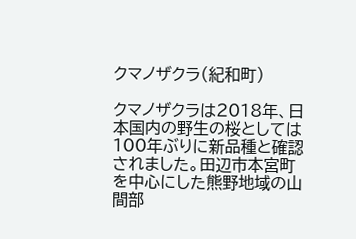クマノザクラ(紀和町)

クマノザクラは2018年、日本国内の野生の桜としては100年ぶりに新品種と確認されました。田辺市本宮町を中心にした熊野地域の山間部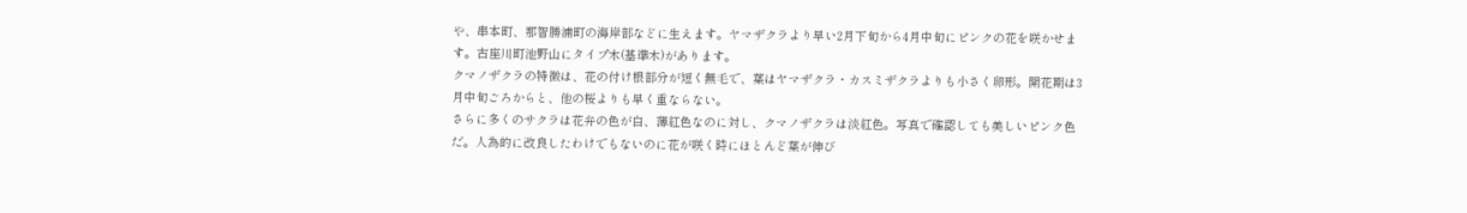や、串本町、那智勝浦町の海岸部などに生えます。ヤマザクラより早い2月下旬から4月中旬にピンクの花を咲かせます。古座川町池野山にタイプ木(基準木)があります。
クマノザクラの特徴は、花の付け根部分が短く無毛で、葉はヤマザクラ・カスミザクラよりも小さく卵形。開花期は3月中旬ごろからと、他の桜よりも早く重ならない。
さらに多くのサクラは花弁の色が白、薄紅色なのに対し、クマノザクラは淡紅色。写真で確認しても美しいピンク色だ。人為的に改良したわけでもないのに花が咲く時にほとんど葉が伸び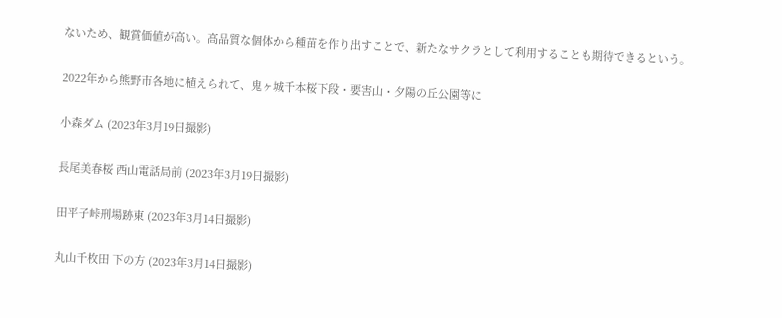ないため、観賞価値が高い。高品質な個体から種苗を作り出すことで、新たなサクラとして利用することも期待できるという。

2022年から熊野市各地に植えられて、鬼ヶ城千本桜下段・要害山・夕陽の丘公園等に

小森ダム (2023年3月19日撮影)

長尾美春桜 西山電話局前 (2023年3月19日撮影)

田平子峠刑場跡東 (2023年3月14日撮影)

丸山千枚田 下の方 (2023年3月14日撮影)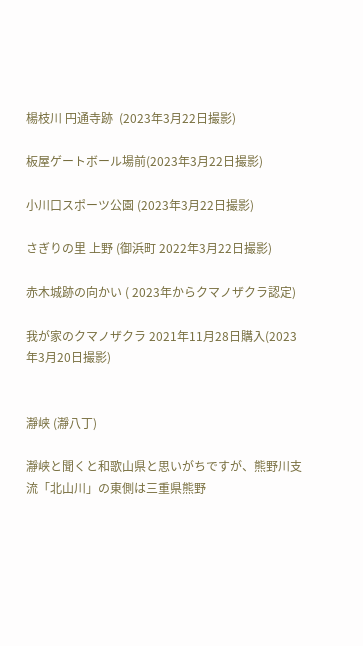楊枝川 円通寺跡  (2023年3月22日撮影)

板屋ゲートボール場前(2023年3月22日撮影)

小川口スポーツ公園 (2023年3月22日撮影)

さぎりの里 上野 (御浜町 2022年3月22日撮影)

赤木城跡の向かい ( 2023年からクマノザクラ認定)

我が家のクマノザクラ 2021年11月28日購入(2023年3月20日撮影)


瀞峡 (瀞八丁)

瀞峡と聞くと和歌山県と思いがちですが、熊野川支流「北山川」の東側は三重県熊野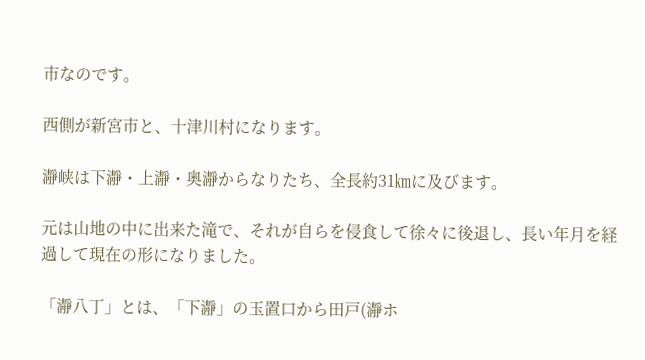市なのです。

西側が新宮市と、十津川村になります。

瀞峡は下瀞・上瀞・奥瀞からなりたち、全長約31㎞に及びます。

元は山地の中に出来た滝で、それが自らを侵食して徐々に後退し、長い年月を経過して現在の形になりました。

「瀞八丁」とは、「下瀞」の玉置口から田戸(瀞ホ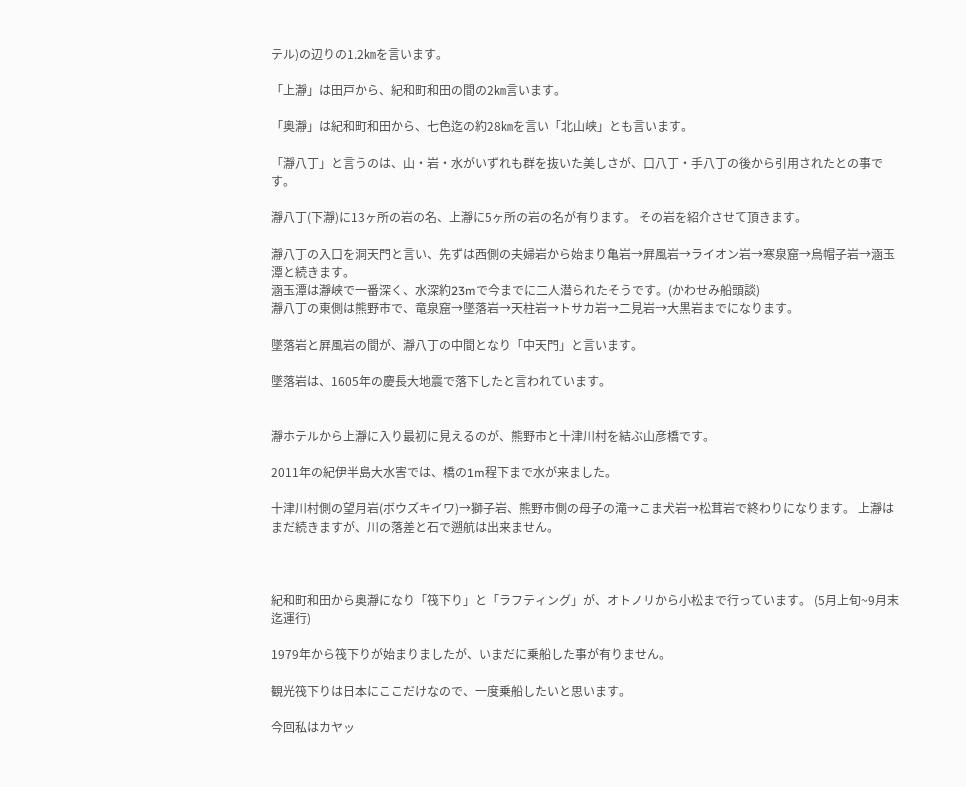テル)の辺りの1.2㎞を言います。

「上瀞」は田戸から、紀和町和田の間の2㎞言います。

「奥瀞」は紀和町和田から、七色迄の約28㎞を言い「北山峡」とも言います。

「瀞八丁」と言うのは、山・岩・水がいずれも群を抜いた美しさが、口八丁・手八丁の後から引用されたとの事です。

瀞八丁(下瀞)に13ヶ所の岩の名、上瀞に5ヶ所の岩の名が有ります。 その岩を紹介させて頂きます。

瀞八丁の入口を洞天門と言い、先ずは西側の夫婦岩から始まり亀岩→屛風岩→ライオン岩→寒泉窟→烏帽子岩→涵玉潭と続きます。
涵玉潭は瀞峡で一番深く、水深約23mで今までに二人潜られたそうです。(かわせみ船頭談)
瀞八丁の東側は熊野市で、竜泉窟→墜落岩→天柱岩→トサカ岩→二見岩→大黒岩までになります。

墜落岩と屛風岩の間が、瀞八丁の中間となり「中天門」と言います。

墜落岩は、1605年の慶長大地震で落下したと言われています。


瀞ホテルから上瀞に入り最初に見えるのが、熊野市と十津川村を結ぶ山彦橋です。

2011年の紀伊半島大水害では、橋の1m程下まで水が来ました。

十津川村側の望月岩(ボウズキイワ)→獅子岩、熊野市側の母子の滝→こま犬岩→松茸岩で終わりになります。 上瀞はまだ続きますが、川の落差と石で遡航は出来ません。



紀和町和田から奥瀞になり「筏下り」と「ラフティング」が、オトノリから小松まで行っています。 (5月上旬~9月末迄運行)

1979年から筏下りが始まりましたが、いまだに乗船した事が有りません。

観光筏下りは日本にここだけなので、一度乗船したいと思います。

今回私はカヤッ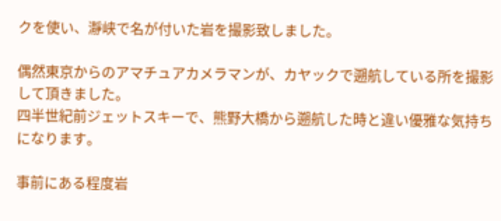クを使い、瀞峡で名が付いた岩を撮影致しました。

偶然東京からのアマチュアカメラマンが、カヤックで遡航している所を撮影して頂きました。
四半世紀前ジェットスキーで、熊野大橋から遡航した時と違い優雅な気持ちになります。

事前にある程度岩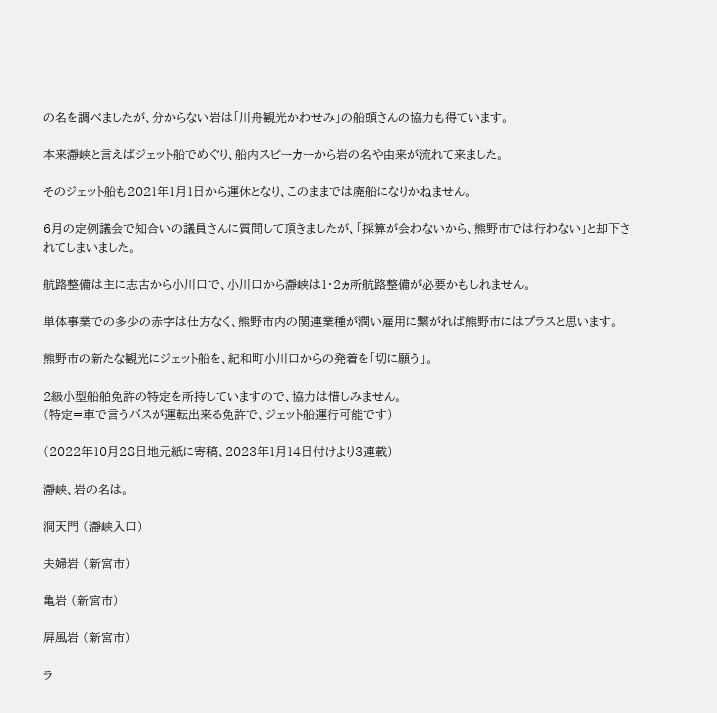の名を調べましたが、分からない岩は「川舟観光かわせみ」の船頭さんの協力も得ています。

本来瀞峡と言えばジェット船でめぐり、船内スピーカーから岩の名や由来が流れて来ました。

そのジェット船も2021年1月1日から運休となり、このままでは廃船になりかねません。

6月の定例議会で知合いの議員さんに質問して頂きましたが、「採算が会わないから、熊野市では行わない」と却下されてしまいました。

航路整備は主に志古から小川口で、小川口から瀞峡は1・2ヵ所航路整備が必要かもしれません。

単体事業での多少の赤字は仕方なく、熊野市内の関連業種が潤い雇用に繋がれば熊野市にはプラスと思います。

熊野市の新たな観光にジェット船を、紀和町小川口からの発着を「切に願う」。

2級小型船舶免許の特定を所持していますので、協力は惜しみません。
(特定=車で言うバスが運転出来る免許で、ジェット船運行可能です)

(2022年10月28日地元紙に寄稿、2023年1月14日付けより3連載)

瀞峡、岩の名は。

洞天門 (瀞峡入口)

夫婦岩 (新宮市)

亀岩 (新宮市)

屛風岩 (新宮市)

ラ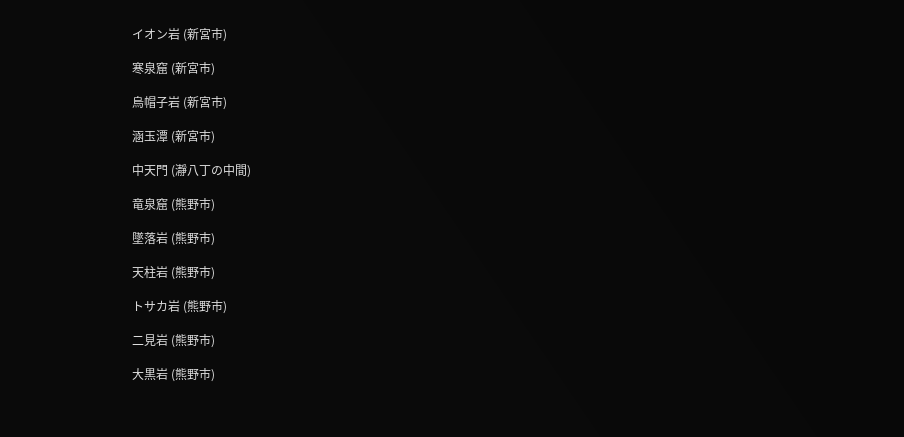イオン岩 (新宮市)

寒泉窟 (新宮市)

烏帽子岩 (新宮市)

涵玉潭 (新宮市)

中天門 (瀞八丁の中間)

竜泉窟 (熊野市)

墜落岩 (熊野市)

天柱岩 (熊野市)

トサカ岩 (熊野市)

二見岩 (熊野市)

大黒岩 (熊野市)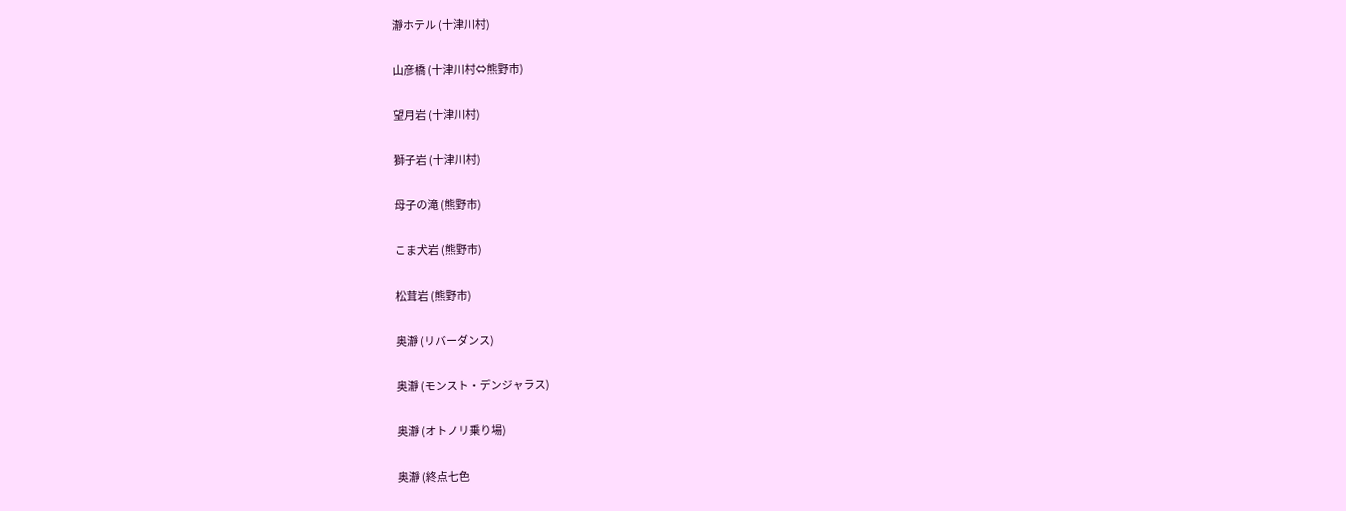瀞ホテル (十津川村)

山彦橋 (十津川村⇔熊野市)

望月岩 (十津川村)

獅子岩 (十津川村)

母子の滝 (熊野市)

こま犬岩 (熊野市)

松茸岩 (熊野市)

奥瀞 (リバーダンス)

奥瀞 (モンスト・デンジャラス)

奥瀞 (オトノリ乗り場)

奥瀞 (終点七色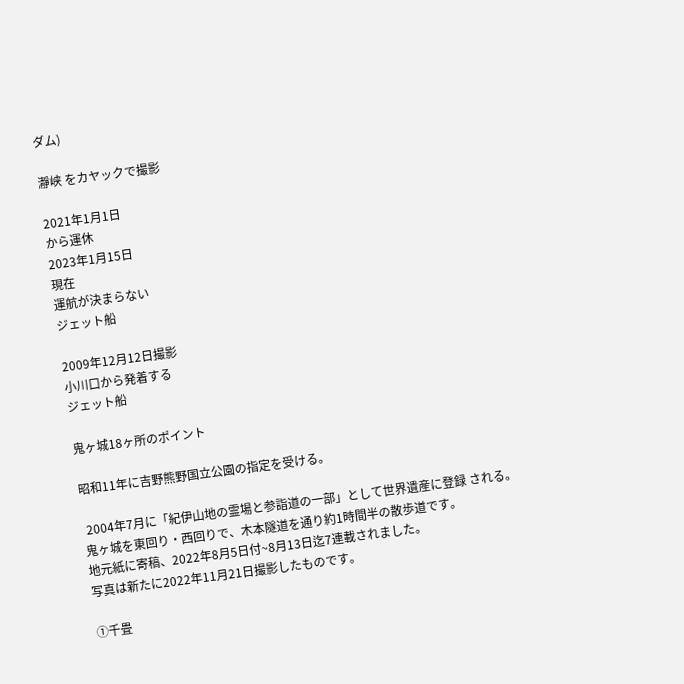ダム)

瀞峡 をカヤックで撮影

2021年1月1日
から運休
2023年1月15日
現在
運航が決まらない
ジェット船

2009年12月12日撮影
小川口から発着する
ジェット船

鬼ヶ城18ヶ所のポイント

昭和11年に吉野熊野国立公園の指定を受ける。

 2004年7月に「紀伊山地の霊場と参詣道の一部」として世界遺産に登録 される。
鬼ヶ城を東回り・西回りで、木本隧道を通り約1時間半の散歩道です。
地元紙に寄稿、2022年8月5日付~8月13日迄7連載されました。
写真は新たに2022年11月21日撮影したものです。

①千畳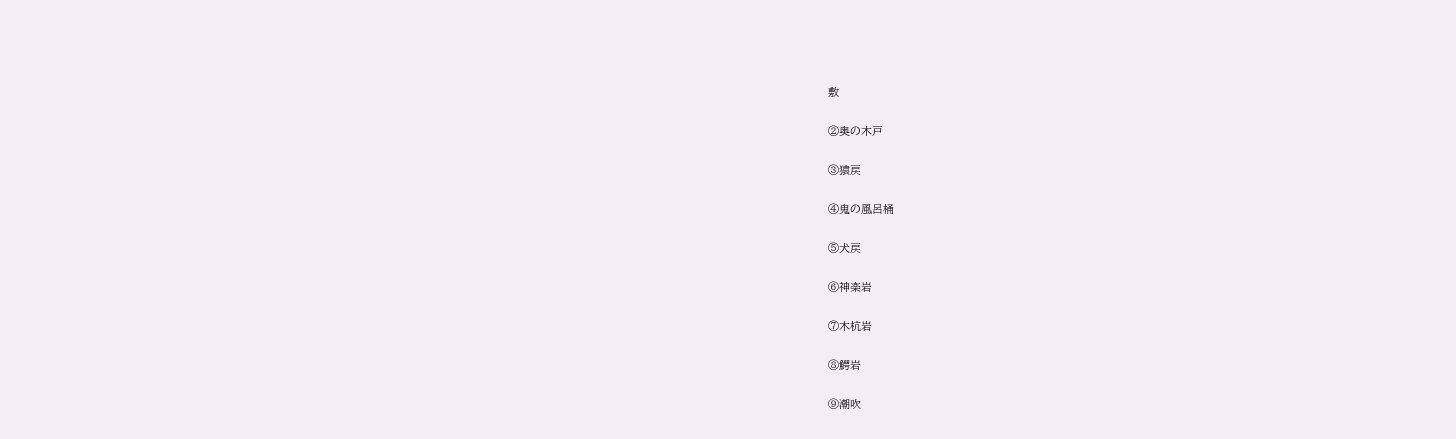敷

②奥の木戸

③猿戻

④鬼の風呂桶

⑤犬戻

⑥神楽岩

⑦木杭岩

⑧鰐岩

⑨潮吹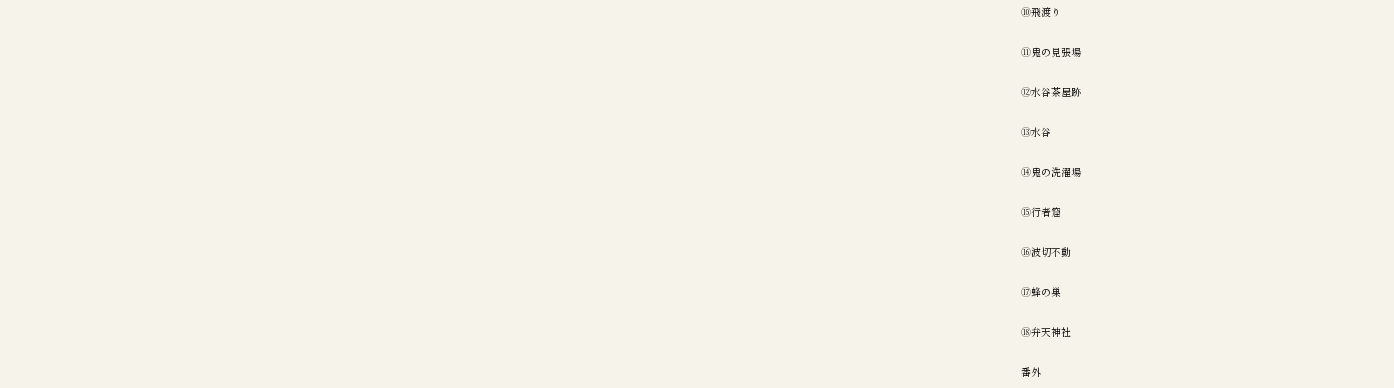⑩飛渡り

⑪鬼の見張場

⑫水谷茶屋跡

⑬水谷

⑭鬼の洗濯場

⑮行者窟

⑯波切不動

⑰蜂の巣

⑱弁天神社

番外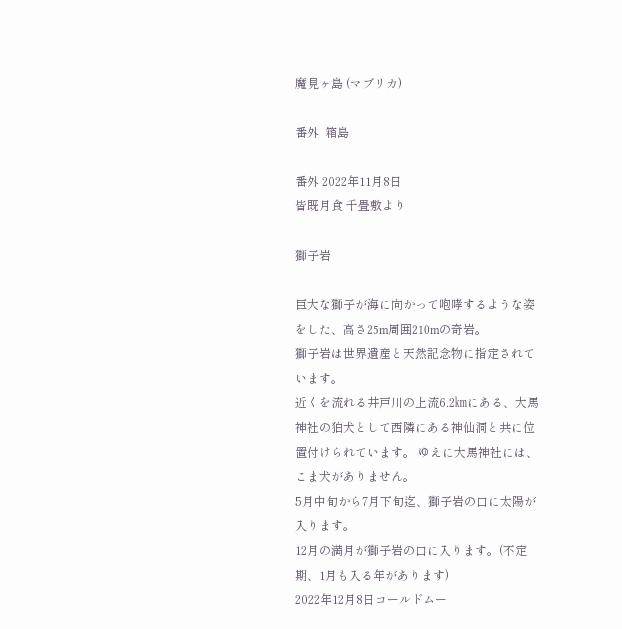魔見ヶ島 (マブリカ)

番外  箱島

番外 2022年11月8日
皆既月食 千畳敷より

獅子岩

巨大な獅子が海に向かって咆哮するような姿をした、高さ25m周囲210mの奇岩。
獅子岩は世界遺産と天然記念物に指定されています。
近くを流れる井戸川の上流6.2㎞にある、大馬神社の狛犬として西隣にある神仙洞と共に位置付けられています。 ゆえに大馬神社には、こま犬がありません。
5月中旬から7月下旬迄、獅子岩の口に太陽が入ります。
12月の満月が獅子岩の口に入ります。(不定期、1月も入る年があります)
2022年12月8日コールドムー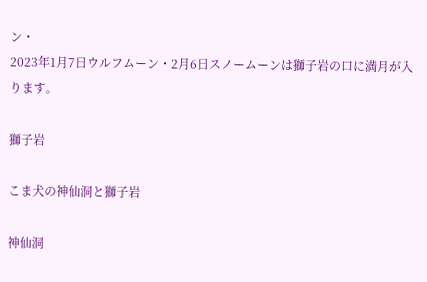ン・
2023年1月7日ウルフムーン・2月6日スノームーンは獅子岩の口に満月が入ります。

獅子岩

こま犬の神仙洞と獅子岩

神仙洞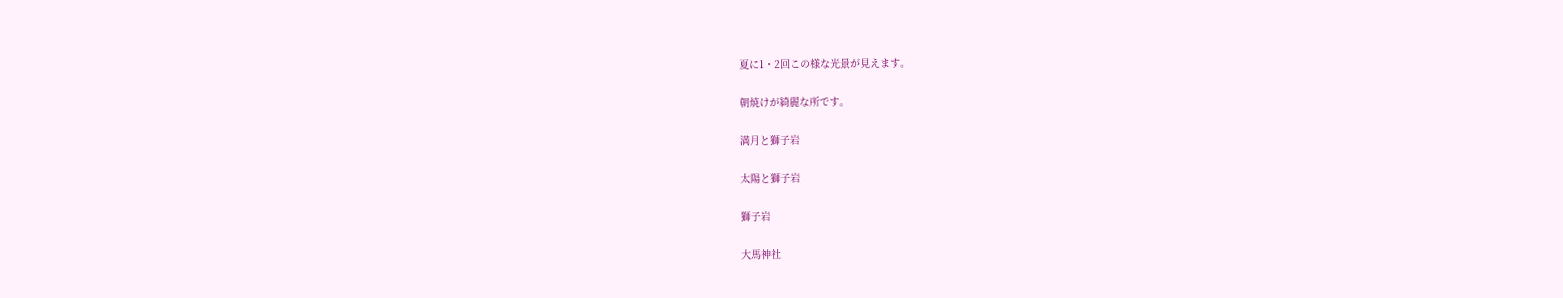夏に1・2回この様な光景が見えます。

朝焼けが綺麗な所です。

満月と獅子岩

太陽と獅子岩

獅子岩

大馬神社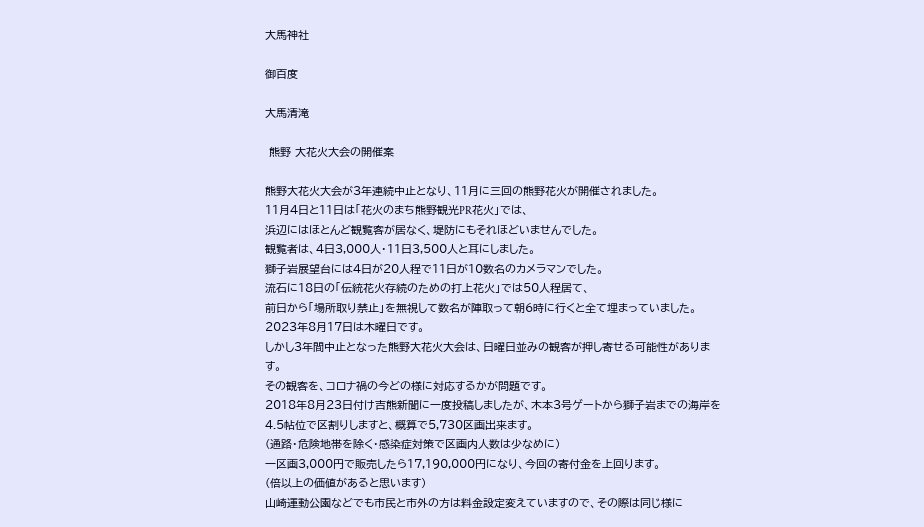大馬神社

御百度

大馬清滝

 熊野 大花火大会の開催案

熊野大花火大会が3年連続中止となり、11月に三回の熊野花火が開催されました。
11月4日と11日は「花火のまち熊野観光PR花火」では、
浜辺にはほとんど観覧客が居なく、堤防にもそれほどいませんでした。
観覧者は、4日3,000人・11日3,500人と耳にしました。
獅子岩展望台には4日が20人程で11日が10数名のカメラマンでした。
流石に18日の「伝統花火存続のための打上花火」では50人程居て、
前日から「場所取り禁止」を無視して数名が陣取って朝6時に行くと全て埋まっていました。
2023年8月17日は木曜日です。
しかし3年間中止となった熊野大花火大会は、日曜日並みの観客が押し寄せる可能性があります。
その観客を、コロナ禍の今どの様に対応するかが問題です。
2018年8月23日付け吉熊新聞に一度投稿しましたが、木本3号ゲートから獅子岩までの海岸を4.5帖位で区割りしますと、概算で5,730区画出来ます。
(通路・危険地帯を除く・感染症対策で区画内人数は少なめに)
一区画3,000円で販売したら17,190,000円になり、今回の寄付金を上回ります。
(倍以上の価値があると思います)
山崎運動公園などでも市民と市外の方は料金設定変えていますので、その際は同じ様に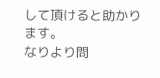して頂けると助かります。
なりより問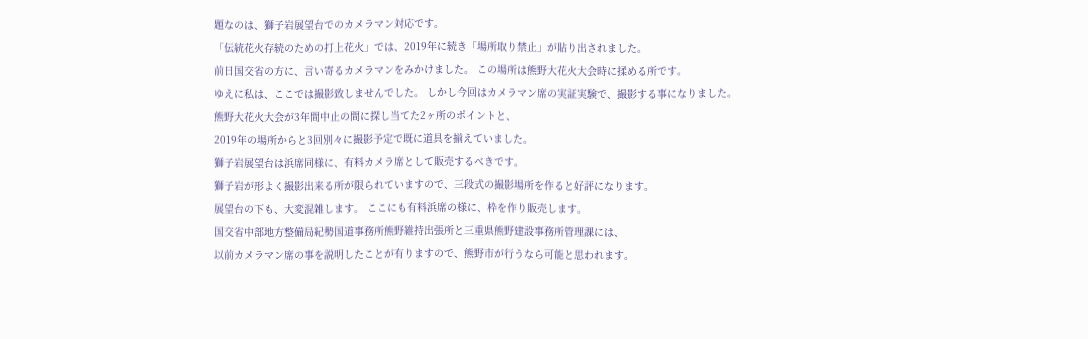題なのは、獅子岩展望台でのカメラマン対応です。
「伝統花火存続のための打上花火」では、2019年に続き「場所取り禁止」が貼り出されました。
前日国交省の方に、言い寄るカメラマンをみかけました。 この場所は熊野大花火大会時に揉める所です。
ゆえに私は、ここでは撮影致しませんでした。 しかし今回はカメラマン席の実証実験で、撮影する事になりました。
熊野大花火大会が3年間中止の間に探し当てた2ヶ所のポイントと、
2019年の場所からと3回別々に撮影予定で既に道具を揃えていました。
獅子岩展望台は浜席同様に、有料カメラ席として販売するべきです。
獅子岩が形よく撮影出来る所が限られていますので、三段式の撮影場所を作ると好評になります。
展望台の下も、大変混雑します。 ここにも有料浜席の様に、枠を作り販売します。
国交省中部地方整備局紀勢国道事務所熊野維持出張所と三重県熊野建設事務所管理課には、
以前カメラマン席の事を説明したことが有りますので、熊野市が行うなら可能と思われます。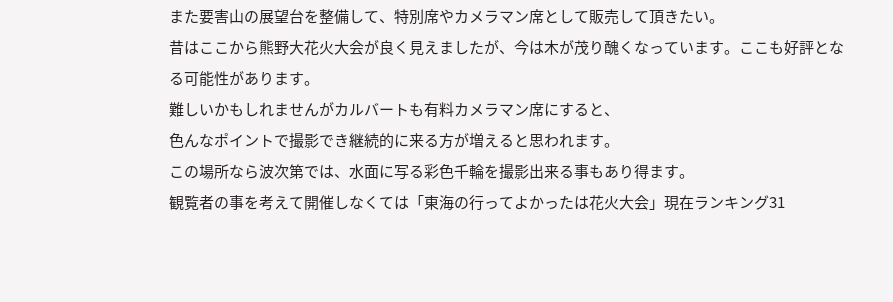また要害山の展望台を整備して、特別席やカメラマン席として販売して頂きたい。
昔はここから熊野大花火大会が良く見えましたが、今は木が茂り醜くなっています。ここも好評となる可能性があります。
難しいかもしれませんがカルバートも有料カメラマン席にすると、
色んなポイントで撮影でき継続的に来る方が増えると思われます。
この場所なら波次第では、水面に写る彩色千輪を撮影出来る事もあり得ます。
観覧者の事を考えて開催しなくては「東海の行ってよかったは花火大会」現在ランキング31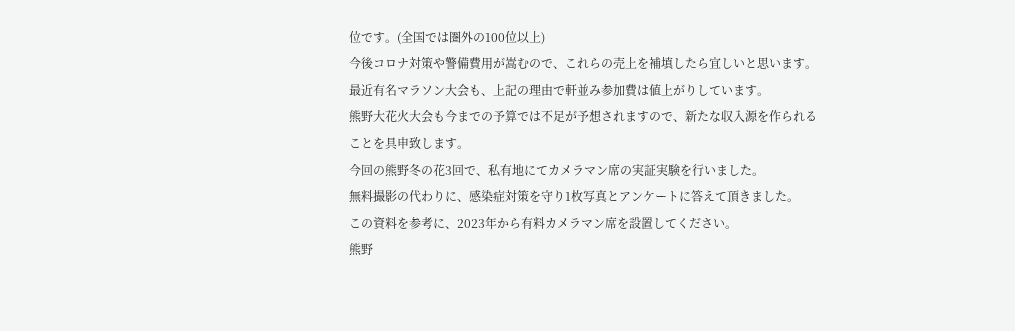位です。(全国では圏外の100位以上)
今後コロナ対策や警備費用が嵩むので、これらの売上を補填したら宜しいと思います。
最近有名マラソン大会も、上記の理由で軒並み参加費は値上がりしています。
熊野大花火大会も今までの予算では不足が予想されますので、新たな収入源を作られることを具申致します。
今回の熊野冬の花3回で、私有地にてカメラマン席の実証実験を行いました。
無料撮影の代わりに、感染症対策を守り1枚写真とアンケートに答えて頂きました。
この資料を参考に、2023年から有料カメラマン席を設置してください。
熊野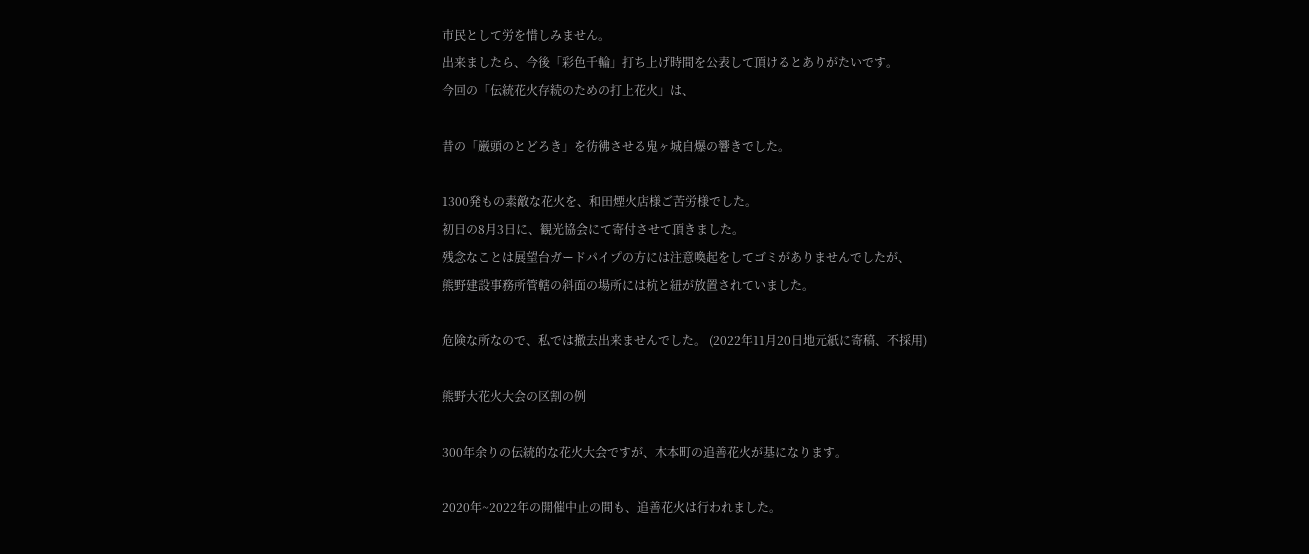市民として労を惜しみません。
出来ましたら、今後「彩色千輪」打ち上げ時間を公表して頂けるとありがたいです。
今回の「伝統花火存続のための打上花火」は、

昔の「巌頭のとどろき」を彷彿させる鬼ヶ城自爆の響きでした。

1300発もの素敵な花火を、和田煙火店様ご苦労様でした。
初日の8月3日に、観光協会にて寄付させて頂きました。
残念なことは展望台ガードパイプの方には注意喚起をしてゴミがありませんでしたが、
熊野建設事務所管轄の斜面の場所には杭と紐が放置されていました。

危険な所なので、私では撤去出来ませんでした。 (2022年11月20日地元紙に寄稿、不採用)

熊野大花火大会の区割の例

300年余りの伝統的な花火大会ですが、木本町の追善花火が基になります。

2020年~2022年の開催中止の間も、追善花火は行われました。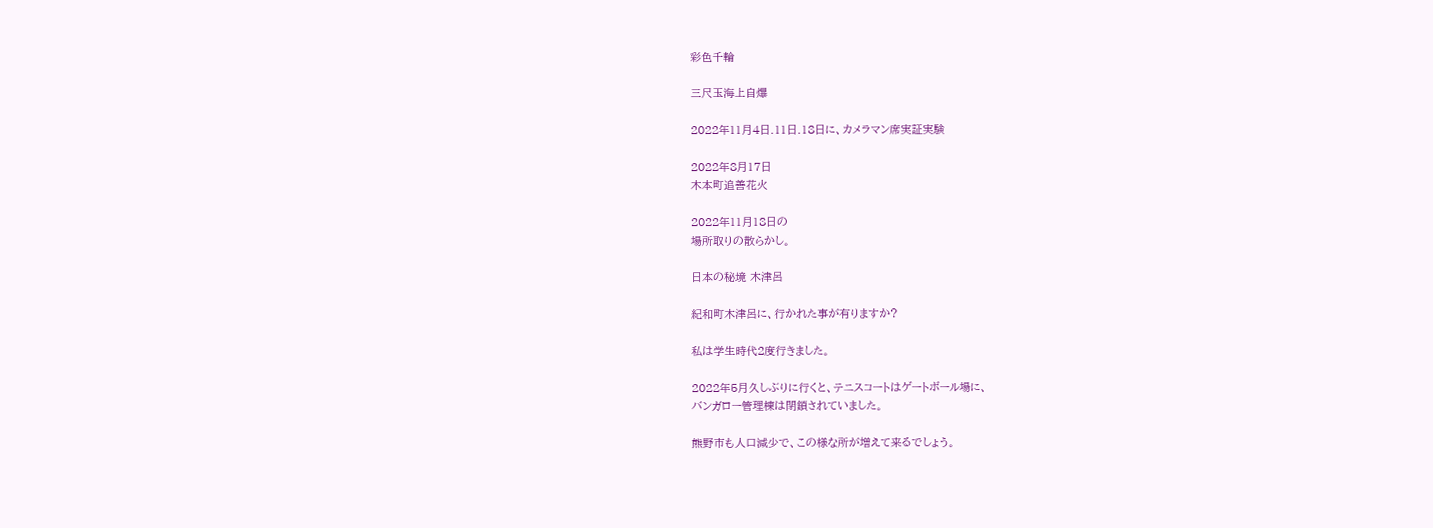彩色千輪

三尺玉海上自爆

2022年11月4日.11日.18日に、カメラマン席実証実験

2022年8月17日
木本町追善花火

2022年11月18日の
場所取りの散らかし。

日本の秘境 木津呂

紀和町木津呂に、行かれた事が有りますか?

私は学生時代2度行きました。

2022年5月久しぶりに行くと、テニスコートはゲートボール場に、
バンガロー管理棟は閉鎖されていました。

熊野市も人口減少で、この様な所が増えて来るでしょう。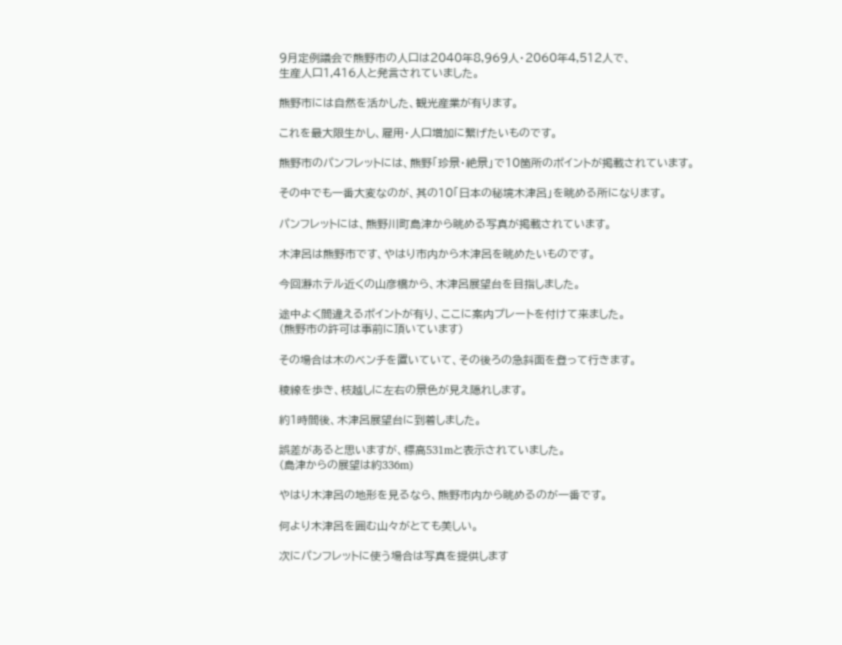9月定例議会で熊野市の人口は2040年8,969人・2060年4,512人で、
生産人口1,416人と発言されていました。

熊野市には自然を活かした、観光産業が有ります。

これを最大限生かし、雇用・人口増加に繋げたいものです。

熊野市のパンフレットには、熊野「珍景・絶景」で10箇所のポイントが掲載されています。

その中でも一番大変なのが、其の10「日本の秘境木津呂」を眺める所になります。

パンフレットには、熊野川町島津から眺める写真が掲載されています。

木津呂は熊野市です、やはり市内から木津呂を眺めたいものです。

今回瀞ホテル近くの山彦橋から、木津呂展望台を目指しました。

途中よく間違えるポイントが有り、ここに案内プレートを付けて来ました。
(熊野市の許可は事前に頂いています)

その場合は木のベンチを置いていて、その後ろの急斜面を登って行きます。

稜線を歩き、枝越しに左右の景色が見え隠れします。

約1時間後、木津呂展望台に到着しました。

誤差があると思いますが、標高531mと表示されていました。
(島津からの展望は約336m)

やはり木津呂の地形を見るなら、熊野市内から眺めるのが一番です。

何より木津呂を囲む山々がとても美しい。

次にパンフレットに使う場合は写真を提供します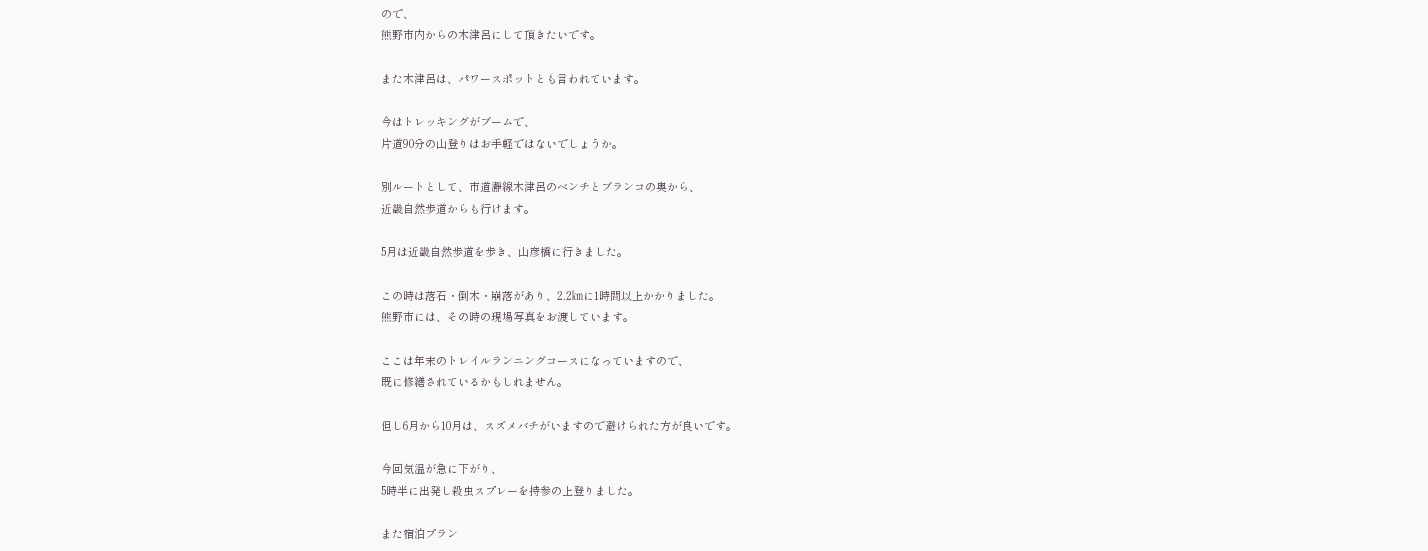ので、
熊野市内からの木津呂にして頂きたいです。

また木津呂は、パワースポットとも言われています。

今はトレッキングがブームで、
片道90分の山登りはお手軽ではないでしょうか。

別ルートとして、市道瀞線木津呂のベンチとブランコの奥から、
近畿自然歩道からも行けます。

5月は近畿自然歩道を歩き、山彦橋に行きました。

この時は落石・倒木・崩落があり、2.2㎞に1時間以上かかりました。
熊野市には、その時の現場写真をお渡しています。

ここは年末のトレイルランニングコースになっていますので、
既に修繕されているかもしれません。

但し6月から10月は、スズメバチがいますので避けられた方が良いです。

今回気温が急に下がり、
5時半に出発し殺虫スプレーを持参の上登りました。

また宿泊プラン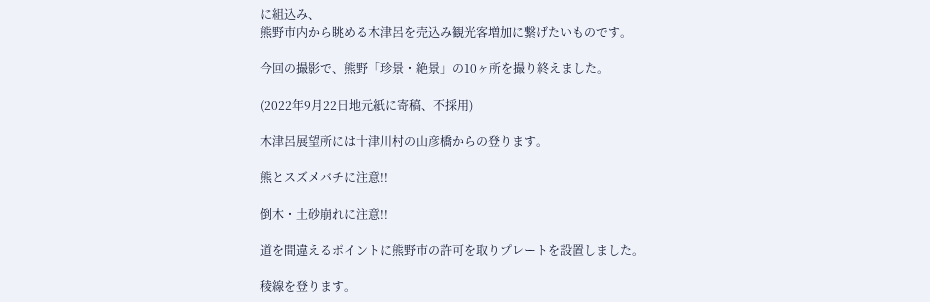に組込み、
熊野市内から眺める木津呂を売込み観光客増加に繋げたいものです。

今回の撮影で、熊野「珍景・絶景」の10ヶ所を撮り終えました。

(2022年9月22日地元紙に寄稿、不採用)

木津呂展望所には十津川村の山彦橋からの登ります。

熊とスズメバチに注意!!

倒木・土砂崩れに注意!!

道を間違えるポイントに熊野市の許可を取りプレートを設置しました。

稜線を登ります。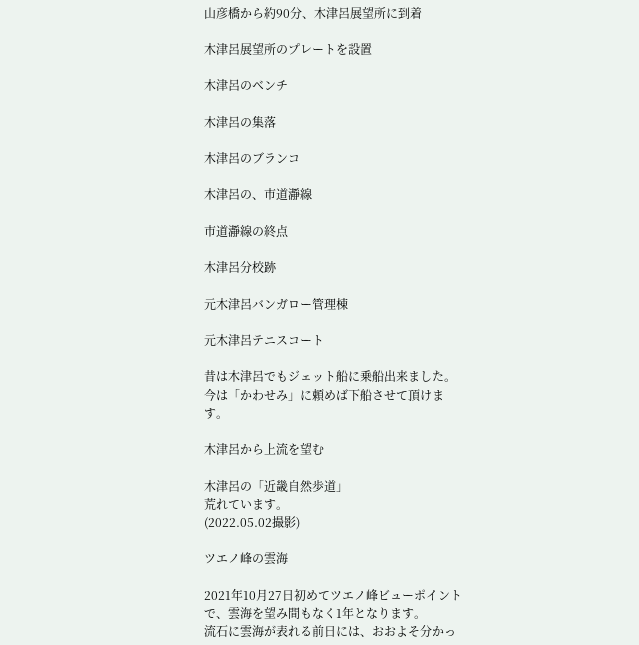山彦橋から約90分、木津呂展望所に到着

木津呂展望所のプレートを設置

木津呂のベンチ

木津呂の集落

木津呂のブランコ

木津呂の、市道瀞線

市道瀞線の終点

木津呂分校跡

元木津呂バンガロー管理棟

元木津呂テニスコート

昔は木津呂でもジェット船に乗船出来ました。今は「かわせみ」に頼めば下船させて頂けます。

木津呂から上流を望む

木津呂の「近畿自然歩道」
荒れています。
(2022.05.02撮影)

ツエノ峰の雲海

2021年10月27日初めてツエノ峰ビューポイントで、雲海を望み間もなく1年となります。
流石に雲海が表れる前日には、おおよそ分かっ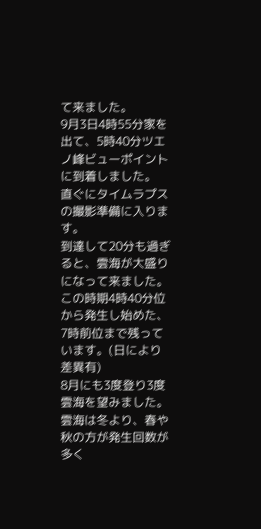て来ました。
9月3日4時55分家を出て、5時40分ツエノ峰ビューポイントに到着しました。
直ぐにタイムラプスの撮影準備に入ります。
到達して20分も過ぎると、雲海が大盛りになって来ました。
この時期4時40分位から発生し始めた、7時前位まで残っています。(日により差異有)
8月にも3度登り3度雲海を望みました。雲海は冬より、春や秋の方が発生回数が多く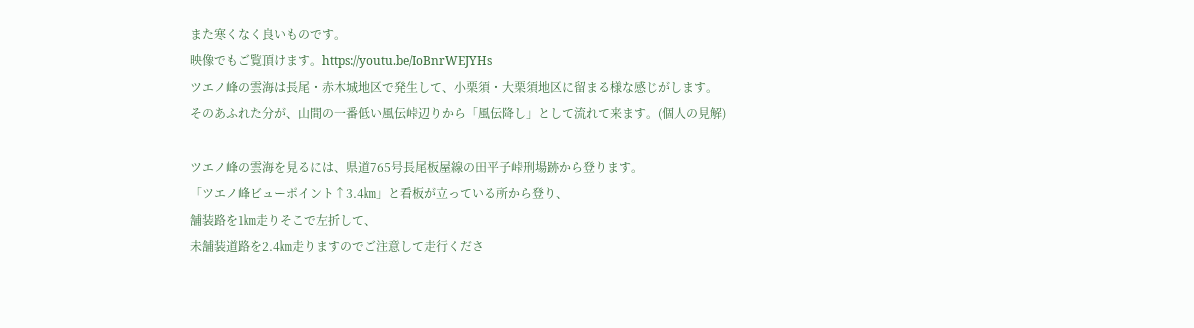また寒くなく良いものです。
映像でもご覧頂けます。https://youtu.be/IoBnrWEJYHs
ツエノ峰の雲海は長尾・赤木城地区で発生して、小栗須・大栗須地区に留まる様な感じがします。
そのあふれた分が、山間の一番低い風伝峠辺りから「風伝降し」として流れて来ます。(個人の見解)

ツエノ峰の雲海を見るには、県道765号長尾板屋線の田平子峠刑場跡から登ります。
「ツエノ峰ビューポイント↑3.4㎞」と看板が立っている所から登り、
舗装路を1㎞走りそこで左折して、
未舗装道路を2.4㎞走りますのでご注意して走行くださ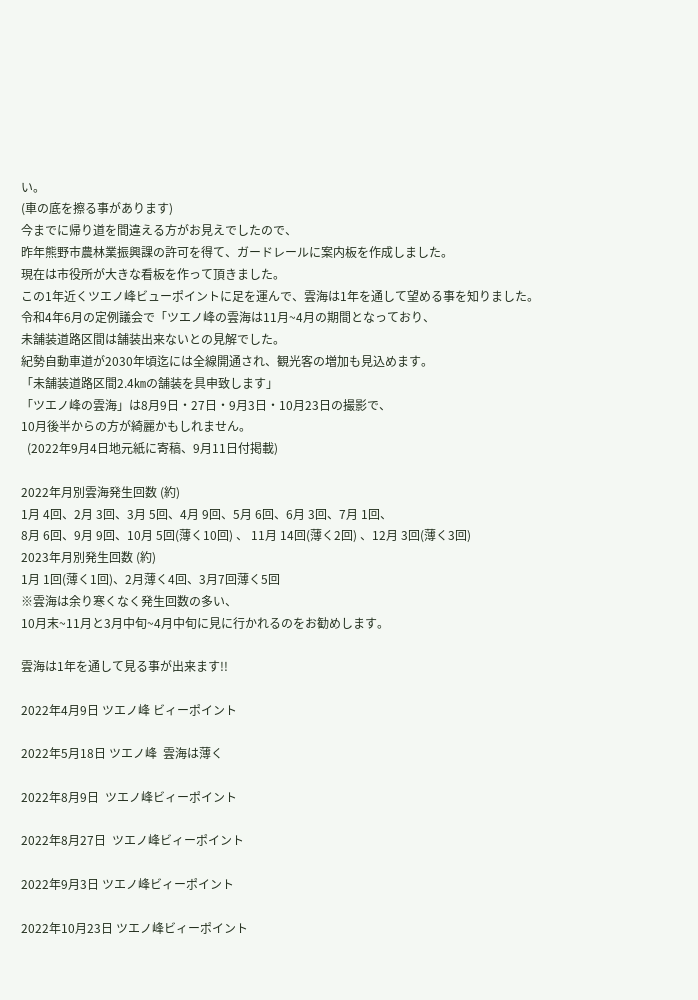い。
(車の底を擦る事があります)
今までに帰り道を間違える方がお見えでしたので、
昨年熊野市農林業振興課の許可を得て、ガードレールに案内板を作成しました。
現在は市役所が大きな看板を作って頂きました。
この1年近くツエノ峰ビューポイントに足を運んで、雲海は1年を通して望める事を知りました。
令和4年6月の定例議会で「ツエノ峰の雲海は11月~4月の期間となっており、
未舗装道路区間は舗装出来ないとの見解でした。
紀勢自動車道が2030年頃迄には全線開通され、観光客の増加も見込めます。
「未舗装道路区間2.4㎞の舗装を具申致します」
「ツエノ峰の雲海」は8月9日・27日・9月3日・10月23日の撮影で、
10月後半からの方が綺麗かもしれません。
  (2022年9月4日地元紙に寄稿、9月11日付掲載)

2022年月別雲海発生回数 (約)
1月 4回、2月 3回、3月 5回、4月 9回、5月 6回、6月 3回、7月 1回、
8月 6回、9月 9回、10月 5回(薄く10回) 、 11月 14回(薄く2回) 、12月 3回(薄く3回)
2023年月別発生回数 (約)
1月 1回(薄く1回)、2月薄く4回、3月7回薄く5回
※雲海は余り寒くなく発生回数の多い、
10月末~11月と3月中旬~4月中旬に見に行かれるのをお勧めします。

雲海は1年を通して見る事が出来ます!!

2022年4月9日 ツエノ峰 ビィーポイント

2022年5月18日 ツエノ峰  雲海は薄く

2022年8月9日  ツエノ峰ビィーポイント

2022年8月27日  ツエノ峰ビィーポイント

2022年9月3日 ツエノ峰ビィーポイント

2022年10月23日 ツエノ峰ビィーポイント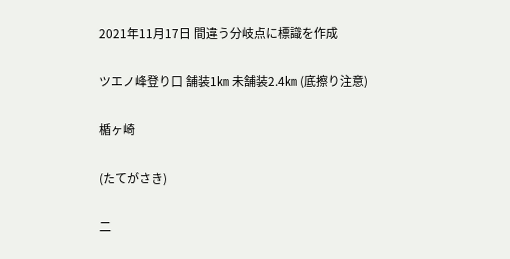2021年11月17日 間違う分岐点に標識を作成

ツエノ峰登り口 舗装1㎞ 未舗装2.4㎞ (底擦り注意)

楯ヶ崎

(たてがさき)

二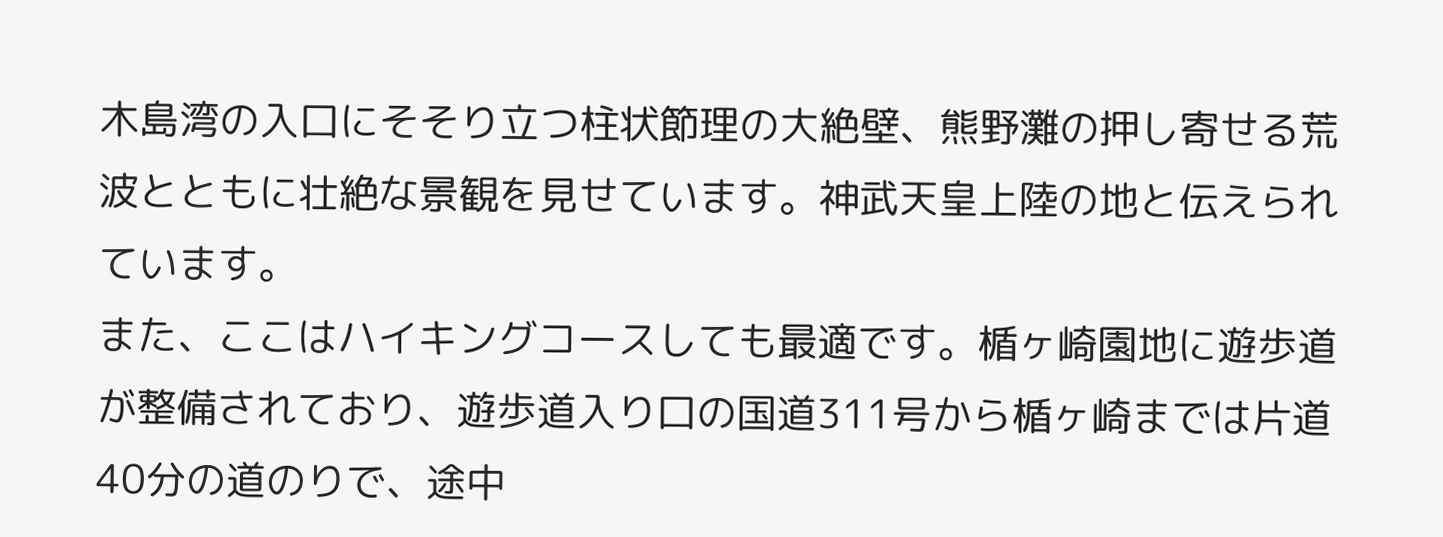木島湾の入口にそそり立つ柱状節理の大絶壁、熊野灘の押し寄せる荒波とともに壮絶な景観を見せています。神武天皇上陸の地と伝えられています。
また、ここはハイキングコースしても最適です。楯ヶ崎園地に遊歩道が整備されており、遊歩道入り口の国道311号から楯ヶ崎までは片道40分の道のりで、途中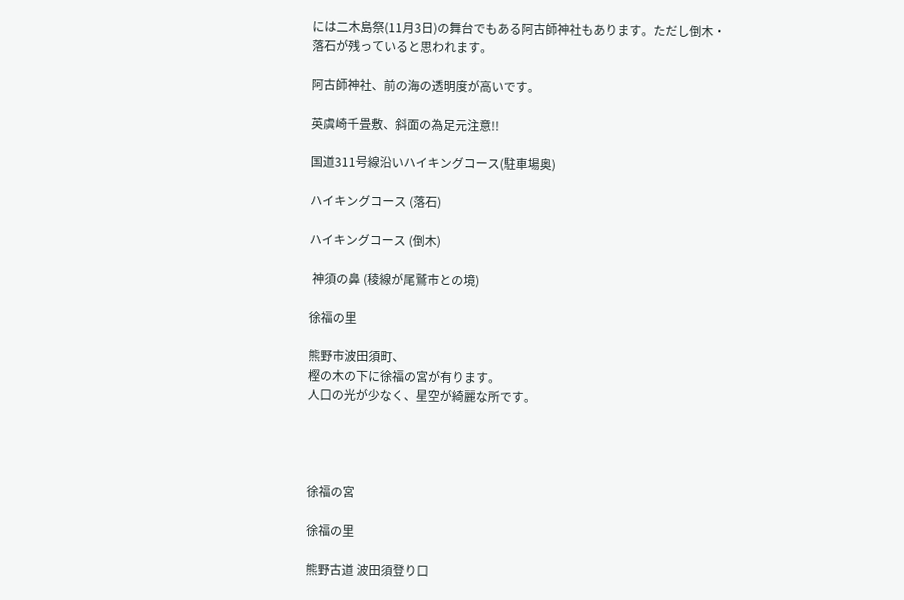には二木島祭(11月3日)の舞台でもある阿古師神社もあります。ただし倒木・落石が残っていると思われます。

阿古師神社、前の海の透明度が高いです。

英虞崎千畳敷、斜面の為足元注意!!

国道311号線沿いハイキングコース(駐車場奥)

ハイキングコース (落石)

ハイキングコース (倒木)

 神須の鼻 (稜線が尾鷲市との境)

徐福の里

熊野市波田須町、
樫の木の下に徐福の宮が有ります。
人口の光が少なく、星空が綺麗な所です。




徐福の宮

徐福の里

熊野古道 波田須登り口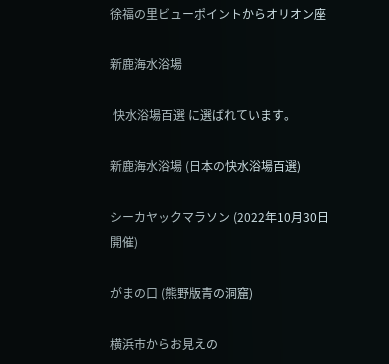徐福の里ビューポイントからオリオン座

新鹿海水浴場

 快水浴場百選 に選ばれています。

新鹿海水浴場 (日本の快水浴場百選)

シーカヤックマラソン (2022年10月30日開催)

がまの口 (熊野版青の洞窟)

横浜市からお見えの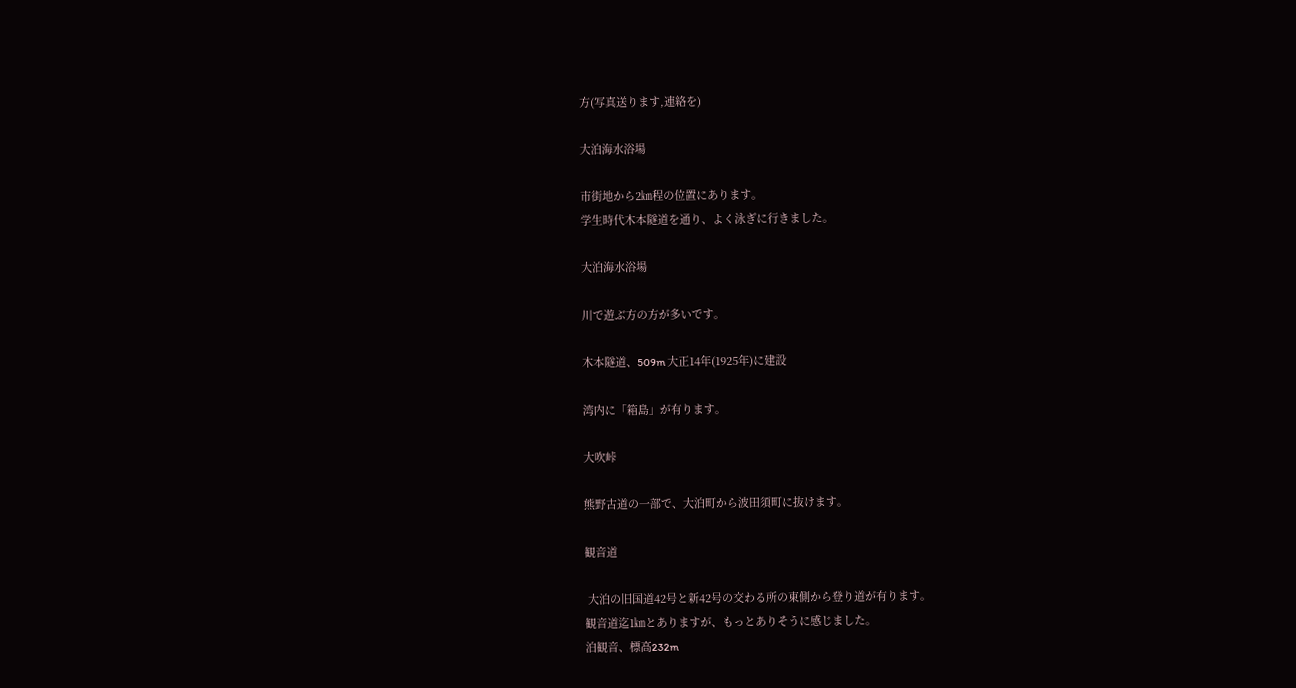方(写真送ります,連絡を)

大泊海水浴場

市街地から2㎞程の位置にあります。
学生時代木本隧道を通り、よく泳ぎに行きました。

大泊海水浴場

川で遊ぶ方の方が多いです。

木本隧道、509m 大正14年(1925年)に建設

湾内に「箱島」が有ります。

大吹峠

熊野古道の一部で、大泊町から波田須町に抜けます。

観音道

 大泊の旧国道42号と新42号の交わる所の東側から登り道が有ります。
観音道迄1㎞とありますが、もっとありそうに感じました。
泊観音、標高232m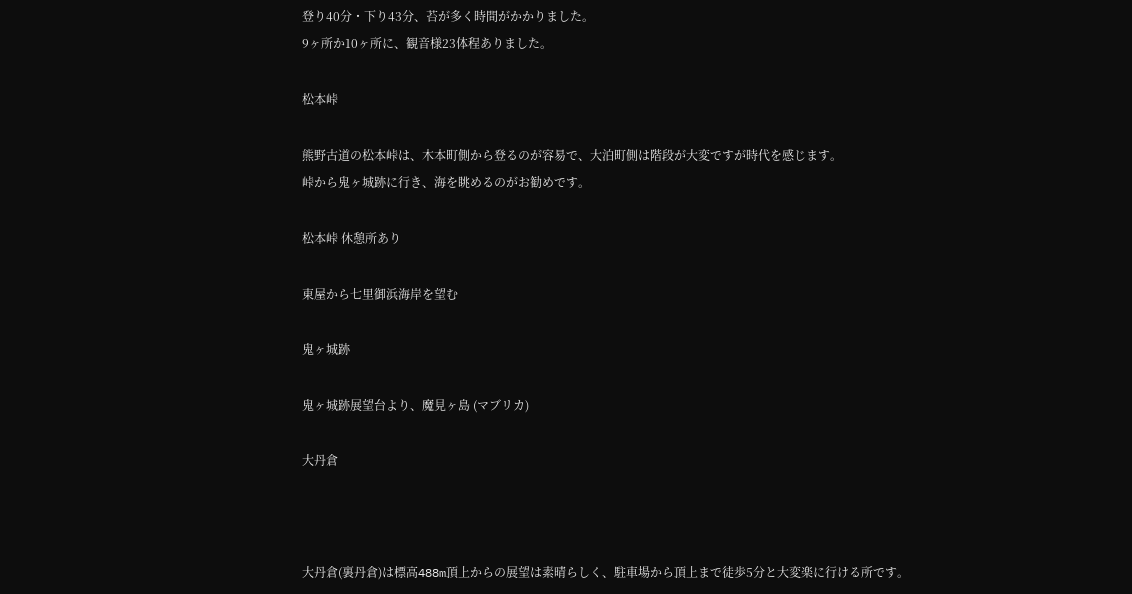登り40分・下り43分、苔が多く時間がかかりました。
9ヶ所か10ヶ所に、観音様23体程ありました。

松本峠

熊野古道の松本峠は、木本町側から登るのが容易で、大泊町側は階段が大変ですが時代を感じます。
峠から鬼ヶ城跡に行き、海を眺めるのがお勧めです。

松本峠 休憩所あり

東屋から七里御浜海岸を望む

鬼ヶ城跡

鬼ヶ城跡展望台より、魔見ヶ島 (マブリカ)

大丹倉



大丹倉(裏丹倉)は標高488m頂上からの展望は素晴らしく、駐車場から頂上まで徒歩5分と大変楽に行ける所です。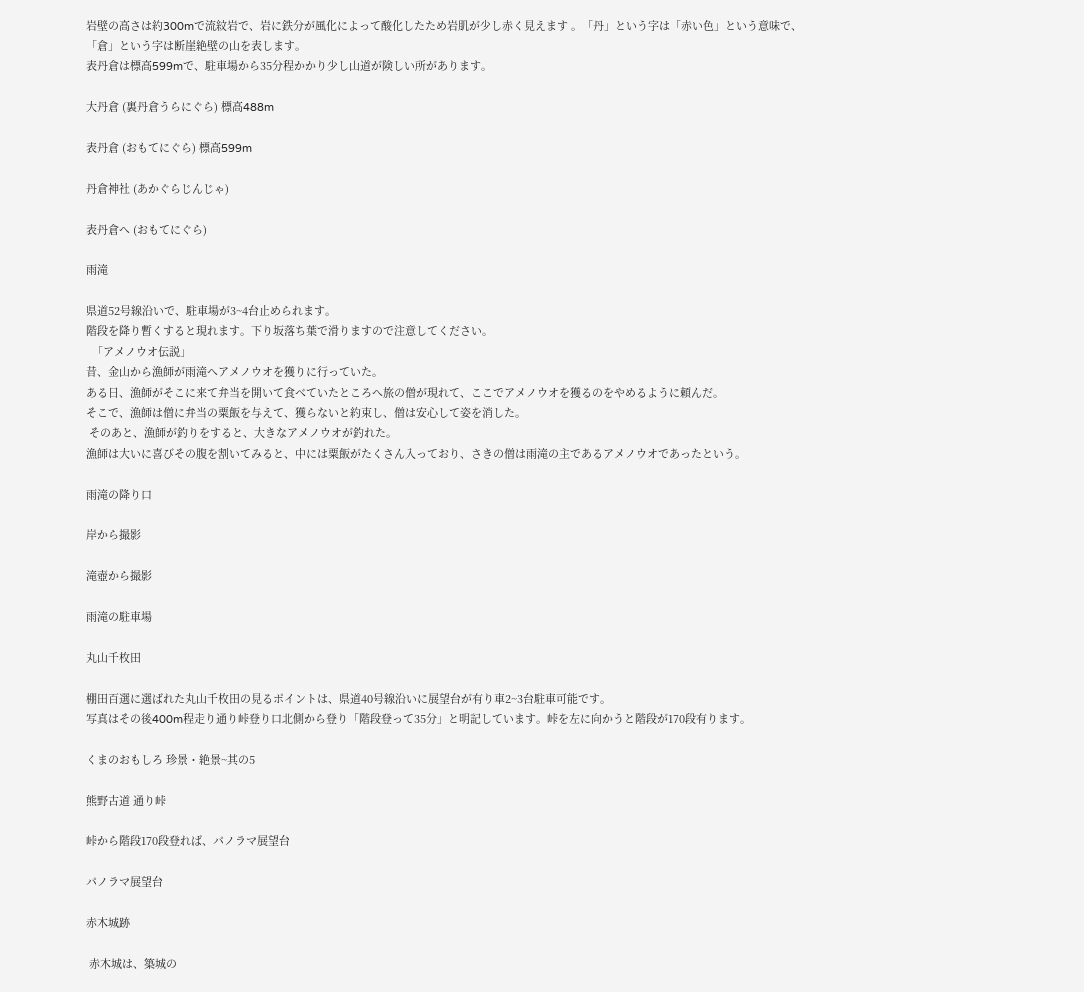岩壁の高さは約300mで流紋岩で、岩に鉄分が風化によって酸化したため岩肌が少し赤く見えます 。「丹」という字は「赤い色」という意味で、「倉」という字は断崖絶壁の山を表します。
表丹倉は標高599mで、駐車場から35分程かかり少し山道が険しい所があります。

大丹倉 (裏丹倉うらにぐら) 標高488m

表丹倉 (おもてにぐら) 標高599m

丹倉神社 (あかぐらじんじゃ)

表丹倉へ (おもてにぐら)

雨滝

県道52号線沿いで、駐車場が3~4台止められます。
階段を降り暫くすると現れます。下り坂落ち葉で滑りますので注意してください。
  「アメノウオ伝説」
昔、金山から漁師が雨滝へアメノウオを獲りに行っていた。
ある日、漁師がそこに来て弁当を開いて食べていたところへ旅の僧が現れて、ここでアメノウオを獲るのをやめるように頼んだ。
そこで、漁師は僧に弁当の粟飯を与えて、獲らないと約束し、僧は安心して姿を消した。
 そのあと、漁師が釣りをすると、大きなアメノウオが釣れた。
漁師は大いに喜びその腹を割いてみると、中には粟飯がたくさん入っており、さきの僧は雨滝の主であるアメノウオであったという。

雨滝の降り口

岸から撮影

滝壺から撮影

雨滝の駐車場

丸山千枚田

棚田百選に選ばれた丸山千枚田の見るポイントは、県道40号線沿いに展望台が有り車2~3台駐車可能です。
写真はその後400m程走り通り峠登り口北側から登り「階段登って35分」と明記しています。峠を左に向かうと階段が170段有ります。

くまのおもしろ 珍景・絶景~其の5

熊野古道 通り峠

峠から階段170段登れば、パノラマ展望台

パノラマ展望台

赤木城跡

 赤木城は、築城の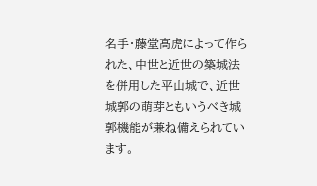名手・藤堂高虎によって作られた、中世と近世の築城法を併用した平山城で、近世城郭の萌芽ともいうべき城郭機能が兼ね備えられています。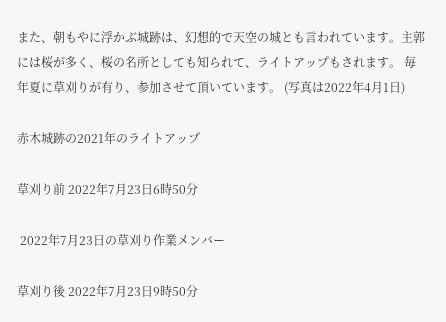また、朝もやに浮かぶ城跡は、幻想的で天空の城とも言われています。主郭には桜が多く、桜の名所としても知られて、ライトアップもされます。 毎年夏に草刈りが有り、参加させて頂いています。 (写真は2022年4月1日)

赤木城跡の2021年のライトアップ

草刈り前 2022年7月23日6時50分

 2022年7月23日の草刈り作業メンバー

草刈り後 2022年7月23日9時50分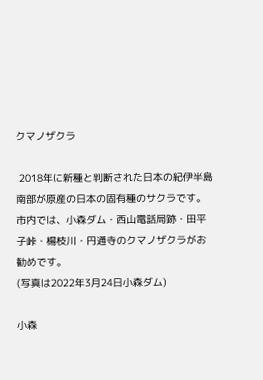クマノザクラ

 2018年に新種と判断された日本の紀伊半島南部が原産の日本の固有種のサクラです。市内では、小森ダム・西山電話局跡・田平子峠・楊枝川・円通寺のクマノザクラがお勧めです。
(写真は2022年3月24日小森ダム)

小森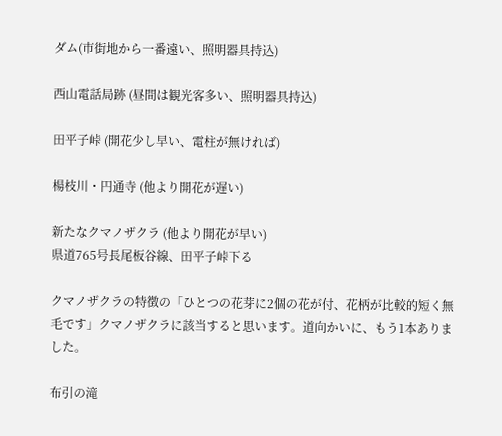ダム(市街地から一番遠い、照明器具持込)

西山電話局跡 (昼間は観光客多い、照明器具持込)

田平子峠 (開花少し早い、電柱が無ければ)

楊枝川・円通寺 (他より開花が遅い)

新たなクマノザクラ (他より開花が早い)
県道765号長尾板谷線、田平子峠下る

クマノザクラの特徴の「ひとつの花芽に2個の花が付、花柄が比較的短く無毛です」クマノザクラに該当すると思います。道向かいに、もう1本ありました。

布引の滝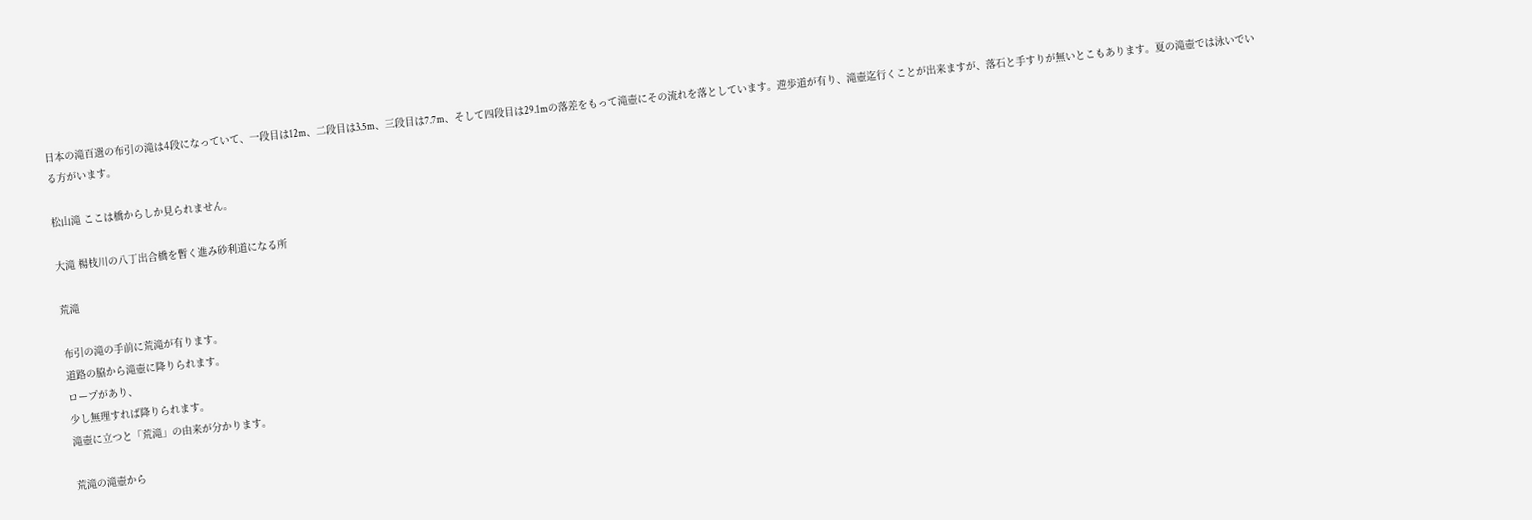日本の滝百選の布引の滝は4段になっていて、一段目は12m、二段目は3.5m、三段目は7.7m、そして四段目は29.1mの落差をもって滝壺にその流れを落としています。遊歩道が有り、滝壺迄行くことが出来ますが、落石と手すりが無いとこもあります。夏の滝壺では泳いでいる方がいます。

松山滝 ここは橋からしか見られません。

大滝 楊枝川の八丁出合橋を暫く進み砂利道になる所

荒滝

布引の滝の手前に荒滝が有ります。
道路の脇から滝壺に降りられます。
ロープがあり、
少し無理すれば降りられます。
滝壺に立つと「荒滝」の由来が分かります。

荒滝の滝壺から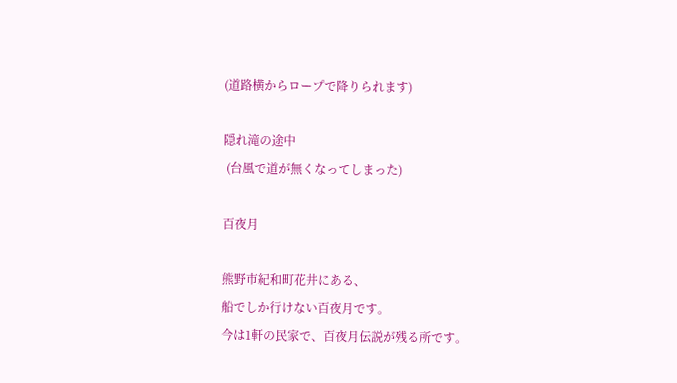(道路横からロープで降りられます)

隠れ滝の途中
 (台風で道が無くなってしまった)

百夜月

熊野市紀和町花井にある、
船でしか行けない百夜月です。
今は1軒の民家で、百夜月伝説が残る所です。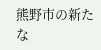熊野市の新たな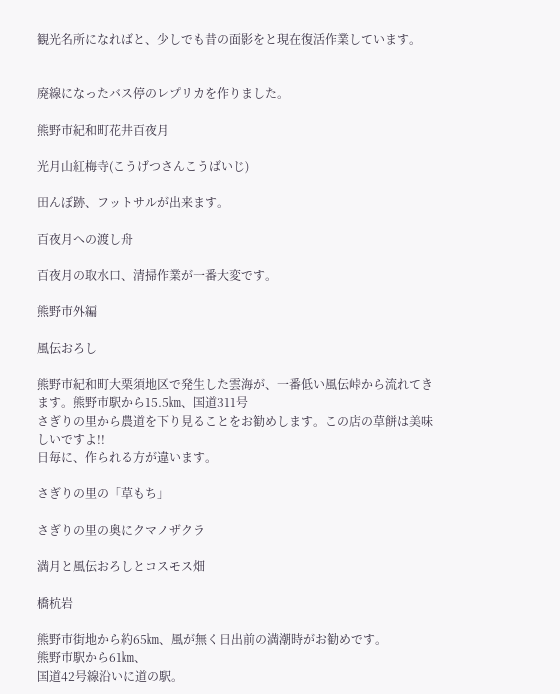観光名所になればと、少しでも昔の面影をと現在復活作業しています。


廃線になったバス停のレプリカを作りました。

熊野市紀和町花井百夜月

光月山紅梅寺(こうげつさんこうばいじ)

田んぼ跡、フットサルが出来ます。

百夜月への渡し舟

百夜月の取水口、清掃作業が一番大変です。

熊野市外編

風伝おろし

熊野市紀和町大栗須地区で発生した雲海が、一番低い風伝峠から流れてきます。熊野市駅から15.5㎞、国道311号
さぎりの里から農道を下り見ることをお勧めします。この店の草餅は美味しいですよ!!
日毎に、作られる方が違います。

さぎりの里の「草もち」

さぎりの里の奥にクマノザクラ

満月と風伝おろしとコスモス畑

橋杭岩

熊野市街地から約65㎞、風が無く日出前の満潮時がお勧めです。
熊野市駅から61㎞、
国道42号線沿いに道の駅。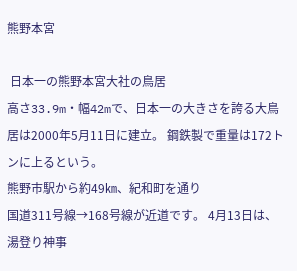熊野本宮

 日本一の熊野本宮大社の鳥居
高さ33.9m・幅42mで、日本一の大きさを誇る大鳥居は2000年5月11日に建立。 鋼鉄製で重量は172トンに上るという。
熊野市駅から約49㎞、紀和町を通り
国道311号線→168号線が近道です。 4月13日は、湯登り神事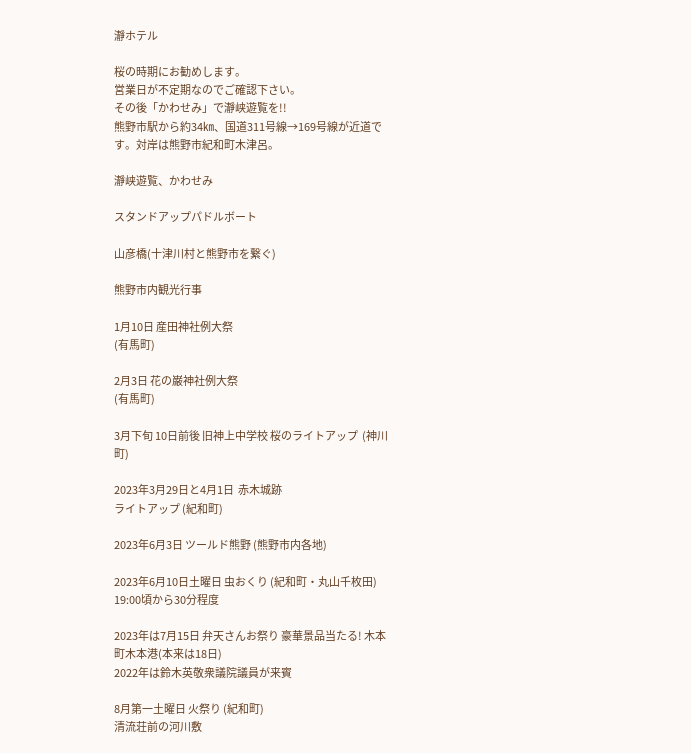瀞ホテル

桜の時期にお勧めします。
営業日が不定期なのでご確認下さい。
その後「かわせみ」で瀞峡遊覧を!!
熊野市駅から約34㎞、国道311号線→169号線が近道です。対岸は熊野市紀和町木津呂。

瀞峡遊覧、かわせみ

スタンドアップパドルボート

山彦橋(十津川村と熊野市を繋ぐ)

熊野市内観光行事

1月10日 産田神社例大祭
(有馬町)

2月3日 花の巌神社例大祭
(有馬町)

3月下旬 10日前後 旧神上中学校 桜のライトアップ  (神川町)

2023年3月29日と4月1日  赤木城跡
ライトアップ (紀和町)

2023年6月3日 ツールド熊野 (熊野市内各地)

2023年6月10日土曜日 虫おくり (紀和町・丸山千枚田) 19:00頃から30分程度

2023年は7月15日 弁天さんお祭り 豪華景品当たる! 木本町木本港(本来は18日)
2022年は鈴木英敬衆議院議員が来賓

8月第一土曜日 火祭り (紀和町)
清流荘前の河川敷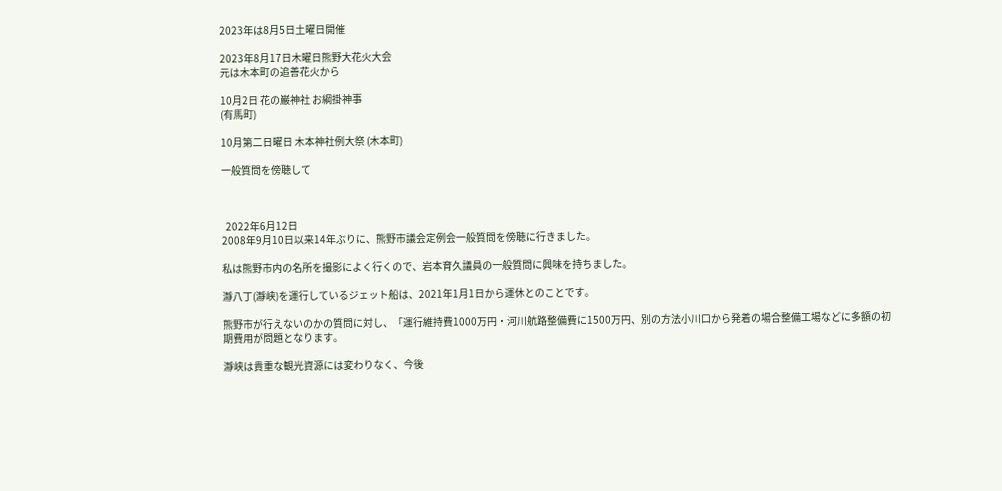2023年は8月5日土曜日開催

2023年8月17日木曜日熊野大花火大会
元は木本町の追善花火から

10月2日 花の巌神社 お綱掛神事
(有馬町)

10月第二日曜日 木本神社例大祭 (木本町)

一般質問を傍聴して



  2022年6月12日
2008年9月10日以来14年ぶりに、熊野市議会定例会一般質問を傍聴に行きました。

私は熊野市内の名所を撮影によく行くので、岩本育久議員の一般質問に興味を持ちました。

瀞八丁(瀞峡)を運行しているジェット船は、2021年1月1日から運休とのことです。

熊野市が行えないのかの質問に対し、「運行維持費1000万円・河川航路整備費に1500万円、別の方法小川口から発着の場合整備工場などに多額の初期費用が問題となります。

瀞峡は貴重な観光資源には変わりなく、今後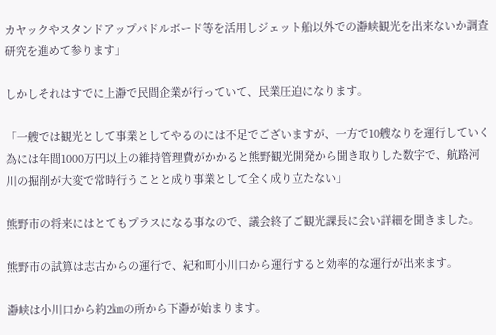カヤックやスタンドアップパドルボード等を活用しジェット船以外での瀞峡観光を出来ないか調査研究を進めて参ります」

しかしそれはすでに上瀞で民間企業が行っていて、民業圧迫になります。

「一艘では観光として事業としてやるのには不足でございますが、一方で10艘なりを運行していく為には年間1000万円以上の維持管理費がかかると熊野観光開発から聞き取りした数字で、航路河川の掘削が大変で常時行うことと成り事業として全く成り立たない」

熊野市の将来にはとてもプラスになる事なので、議会終了ご観光課長に会い詳細を聞きました。

熊野市の試算は志古からの運行で、紀和町小川口から運行すると効率的な運行が出来ます。

瀞峡は小川口から約2㎞の所から下瀞が始まります。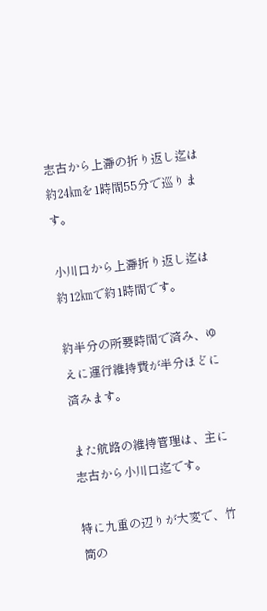志古から上瀞の折り返し迄は約24㎞を1時間55分で巡ります。

小川口から上瀞折り返し迄は約12㎞で約1時間です。

約半分の所要時間で済み、ゆえに運行維持費が半分ほどに済みます。

また航路の維持管理は、主に志古から小川口迄です。

特に九重の辺りが大変で、竹筒の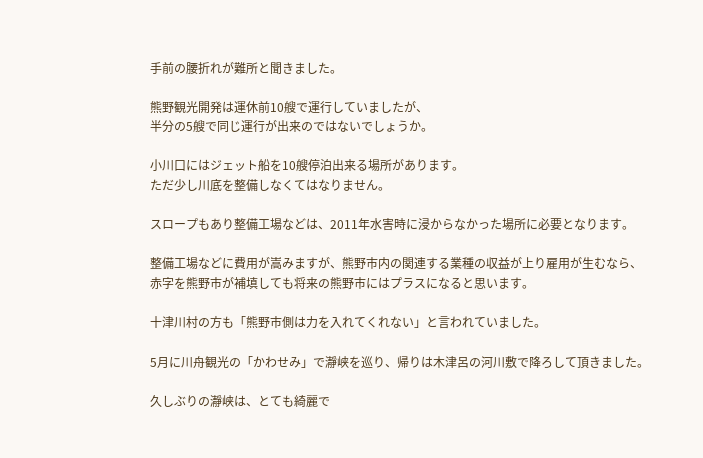手前の腰折れが難所と聞きました。

熊野観光開発は運休前10艘で運行していましたが、
半分の5艘で同じ運行が出来のではないでしょうか。

小川口にはジェット船を10艘停泊出来る場所があります。
ただ少し川底を整備しなくてはなりません。

スロープもあり整備工場などは、2011年水害時に浸からなかった場所に必要となります。

整備工場などに費用が嵩みますが、熊野市内の関連する業種の収益が上り雇用が生むなら、
赤字を熊野市が補填しても将来の熊野市にはプラスになると思います。

十津川村の方も「熊野市側は力を入れてくれない」と言われていました。

5月に川舟観光の「かわせみ」で瀞峡を巡り、帰りは木津呂の河川敷で降ろして頂きました。

久しぶりの瀞峡は、とても綺麗で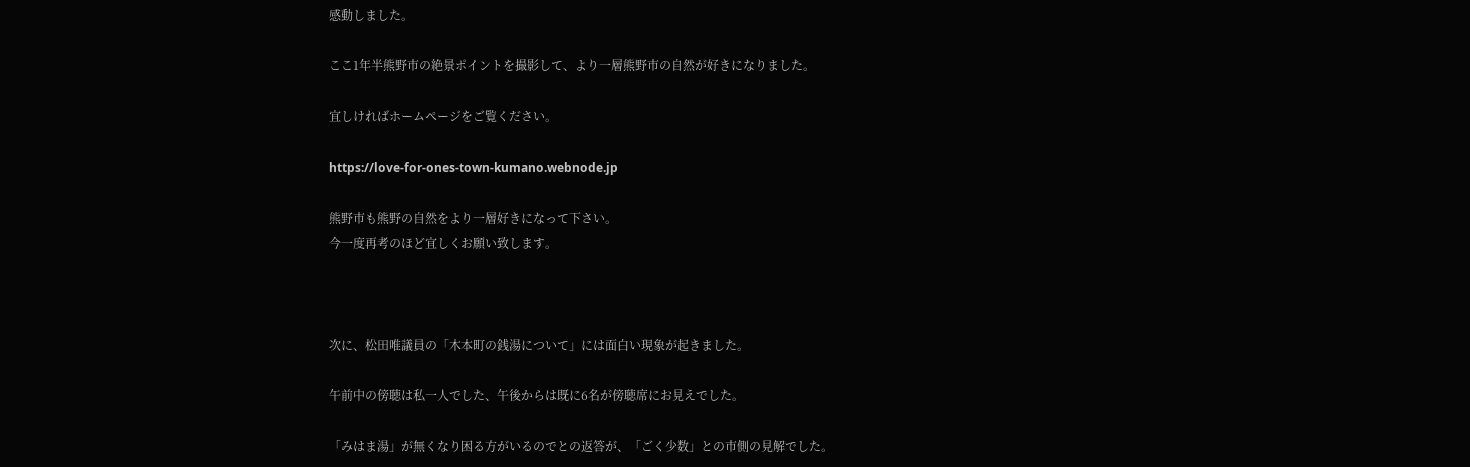感動しました。

ここ1年半熊野市の絶景ポイントを撮影して、より一層熊野市の自然が好きになりました。

宜しければホームページをご覧ください。

https://love-for-ones-town-kumano.webnode.jp

熊野市も熊野の自然をより一層好きになって下さい。
今一度再考のほど宜しくお願い致します。



次に、松田唯議員の「木本町の銭湯について」には面白い現象が起きました。

午前中の傍聴は私一人でした、午後からは既に6名が傍聴席にお見えでした。

「みはま湯」が無くなり困る方がいるのでとの返答が、「ごく少数」との市側の見解でした。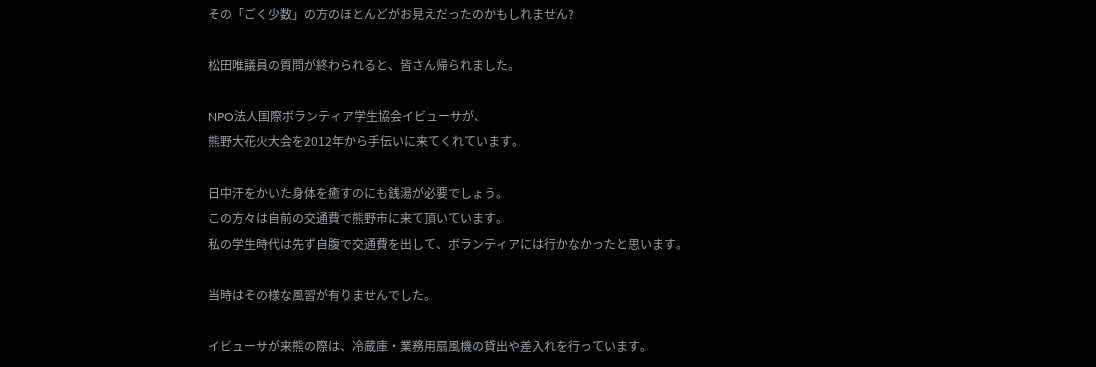その「ごく少数」の方のほとんどがお見えだったのかもしれません?

松田唯議員の質問が終わられると、皆さん帰られました。

NPO法人国際ボランティア学生協会イビューサが、
熊野大花火大会を2012年から手伝いに来てくれています。

日中汗をかいた身体を癒すのにも銭湯が必要でしょう。
この方々は自前の交通費で熊野市に来て頂いています。
私の学生時代は先ず自腹で交通費を出して、ボランティアには行かなかったと思います。

当時はその様な風習が有りませんでした。

イビューサが来熊の際は、冷蔵庫・業務用扇風機の貸出や差入れを行っています。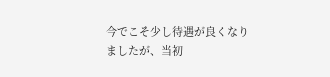今でこそ少し待遇が良くなりましたが、当初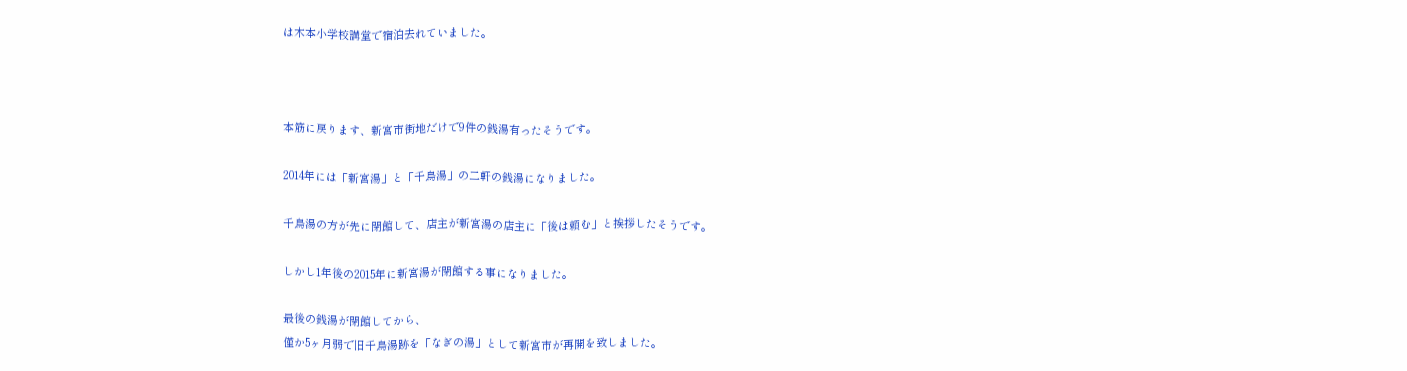は木本小学校講堂で宿泊去れていました。



本筋に戻ります、新宮市街地だけで9件の銭湯有ったそうです。

2014年には「新宮湯」と「千鳥湯」の二軒の銭湯になりました。

千鳥湯の方が先に閉館して、店主が新宮湯の店主に「後は頼む」と挨拶したそうです。

しかし1年後の2015年に新宮湯が閉館する事になりました。

最後の銭湯が閉館してから、
僅か5ヶ月弱で旧千鳥湯跡を「なぎの湯」として新宮市が再開を致しました。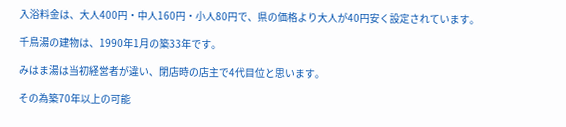入浴料金は、大人400円・中人160円・小人80円で、県の価格より大人が40円安く設定されています。

千鳥湯の建物は、1990年1月の築33年です。

みはま湯は当初経営者が違い、閉店時の店主で4代目位と思います。

その為築70年以上の可能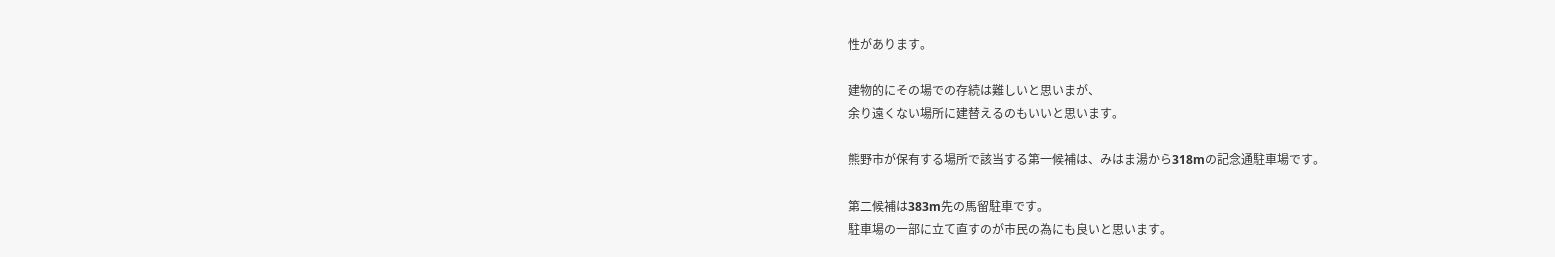性があります。

建物的にその場での存続は難しいと思いまが、
余り遠くない場所に建替えるのもいいと思います。

熊野市が保有する場所で該当する第一候補は、みはま湯から318mの記念通駐車場です。

第二候補は383m先の馬留駐車です。
駐車場の一部に立て直すのが市民の為にも良いと思います。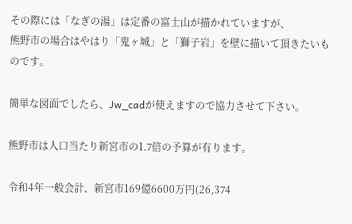その際には「なぎの湯」は定番の富士山が描かれていますが、
熊野市の場合はやはり「鬼ヶ城」と「獅子岩」を壁に描いて頂きたいものです。

簡単な図面でしたら、Jw_cadが使えますので協力させて下さい。

熊野市は人口当たり新宮市の1.7倍の予算が有ります。

令和4年一般会計、新宮市169億6600万円(26,374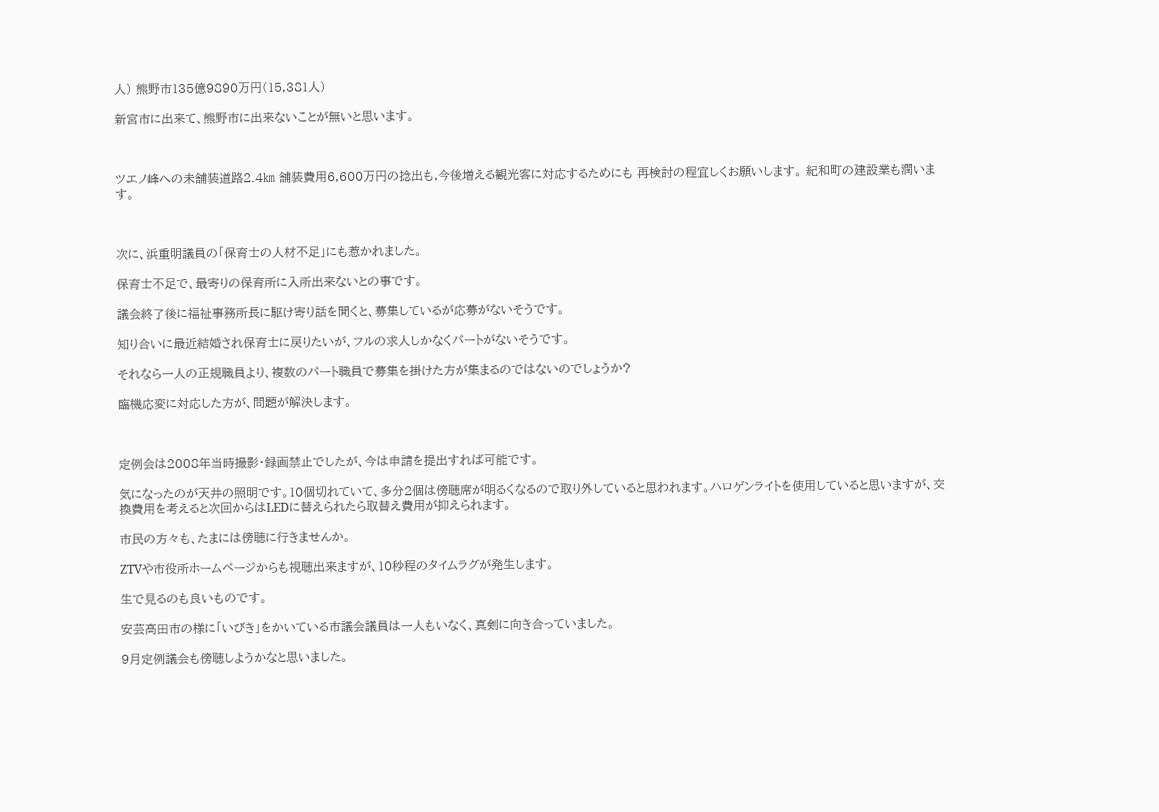人) 熊野市135億9890万円(15,381人)

新宮市に出来て、熊野市に出来ないことが無いと思います。



ツエノ峰への未舗装道路2.4㎞ 舗装費用6,600万円の捻出も,今後増える観光客に対応するためにも 再検討の程宜しくお願いします。 紀和町の建設業も潤います。



次に、浜重明議員の「保育士の人材不足」にも惹かれました。

保育士不足で、最寄りの保育所に入所出来ないとの事です。

議会終了後に福祉事務所長に駆け寄り話を聞くと、募集しているが応募がないそうです。

知り合いに最近結婚され保育士に戻りたいが、フルの求人しかなくパートがないそうです。

それなら一人の正規職員より、複数のパート職員で募集を掛けた方が集まるのではないのでしょうか?

臨機応変に対応した方が、問題が解決します。



定例会は2008年当時撮影・録画禁止でしたが、今は申請を提出すれば可能です。

気になったのが天井の照明です。10個切れていて、多分2個は傍聴席が明るくなるので取り外していると思われます。ハロゲンライトを使用していると思いますが、交換費用を考えると次回からはLEDに替えられたら取替え費用が抑えられます。

市民の方々も、たまには傍聴に行きませんか。

ZTVや市役所ホームページからも視聴出来ますが、10秒程のタイムラグが発生します。

生で見るのも良いものです。

安芸高田市の様に「いびき」をかいている市議会議員は一人もいなく、真剣に向き合っていました。

9月定例議会も傍聴しようかなと思いました。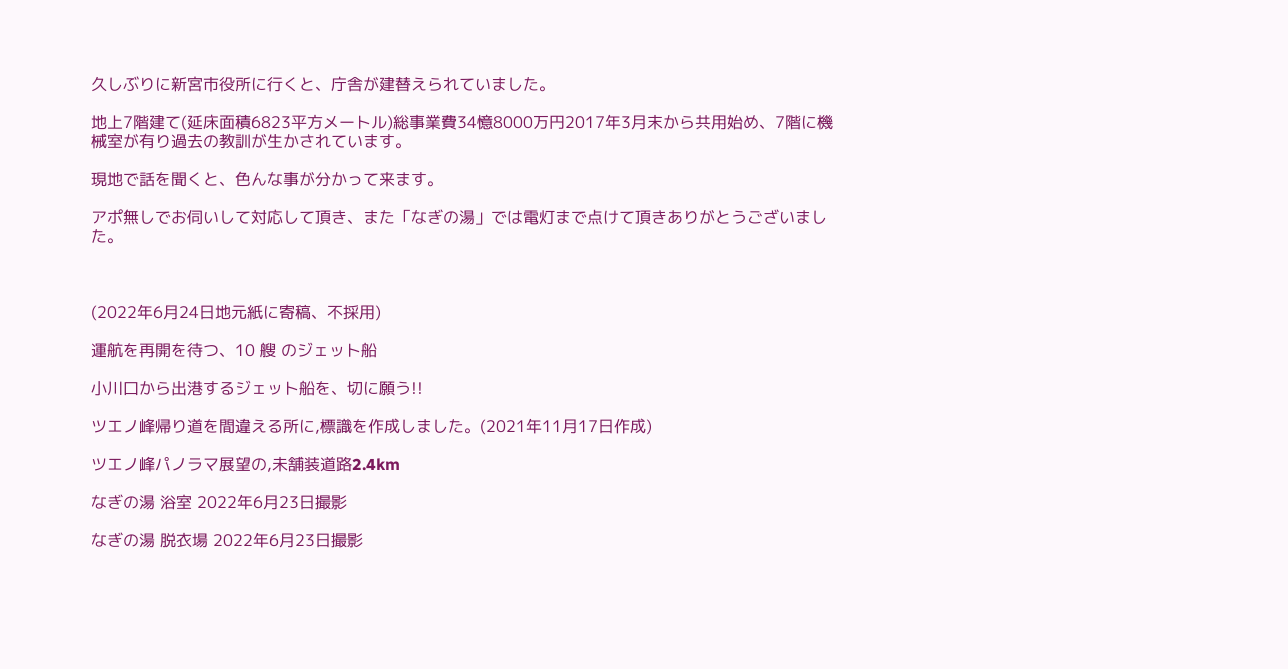久しぶりに新宮市役所に行くと、庁舎が建替えられていました。

地上7階建て(延床面積6823平方メートル)総事業費34憶8000万円2017年3月末から共用始め、7階に機械室が有り過去の教訓が生かされています。

現地で話を聞くと、色んな事が分かって来ます。

アポ無しでお伺いして対応して頂き、また「なぎの湯」では電灯まで点けて頂きありがとうございました。



(2022年6月24日地元紙に寄稿、不採用)

運航を再開を待つ、10 艘 のジェット船

小川口から出港するジェット船を、切に願う!!

ツエノ峰帰り道を間違える所に,標識を作成しました。(2021年11月17日作成)

ツエノ峰パノラマ展望の,未舗装道路2.4km

なぎの湯 浴室 2022年6月23日撮影

なぎの湯 脱衣場 2022年6月23日撮影